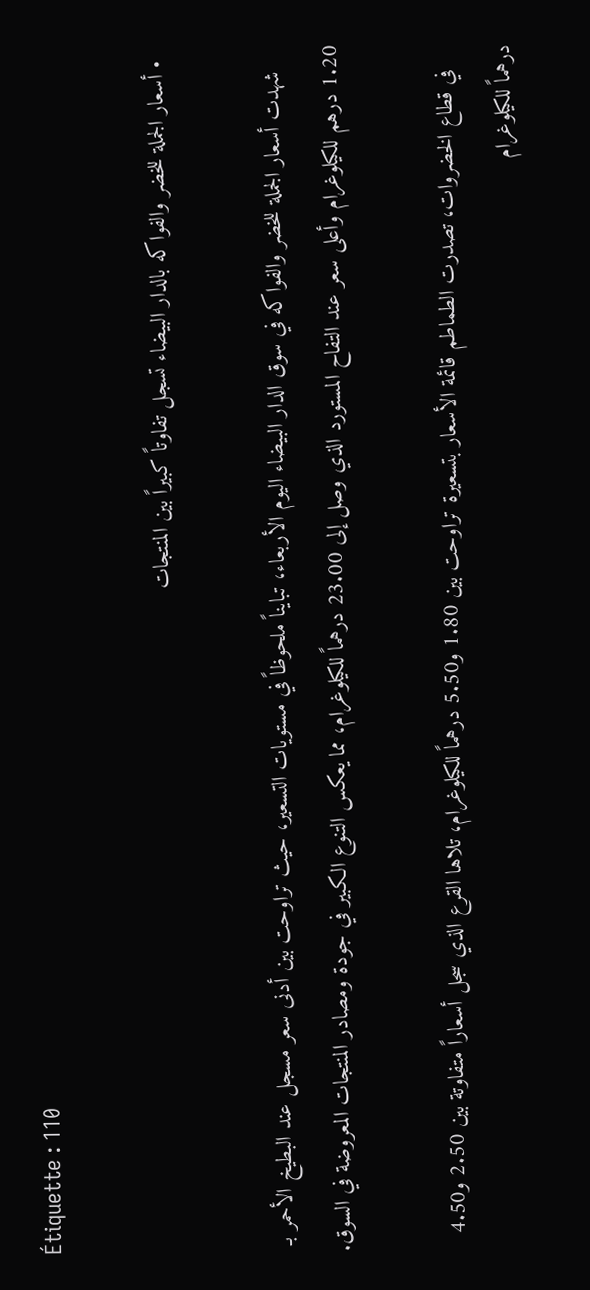Étiquette : 110

  • أسعار الجملة للخضر والفواكه بالدار البيضاء تسجل تفاوتاً كبيراً بين المنتجات

    شهدت أسعار الجملة للخضر والفواكه في سوق الدار البيضاء اليوم الأربعاء، تبايناً ملحوظاً في مستويات التسعير، حيث تراوحت بين أدنى سعر مسجل عند البطيخ الأحمر بـ 1.20 درهم للكيلوغرام وأعلى سعر عند التفاح المستورد الذي وصل إلى 23.00 درهماً للكيلوغرام، مما يعكس التنوع الكبير في جودة ومصادر المنتجات المعروضة في السوق.

    في قطاع الخضروات، تصدرت الطماطم قائمة الأسعار بتسعيرة تراوحت بين 1.80 و5.50 درهماً للكيلوغرام، تلاها القرع الذي سجل أسعاراً متفاوتة بين 2.50 و4.50 درهماً للكيلوغرام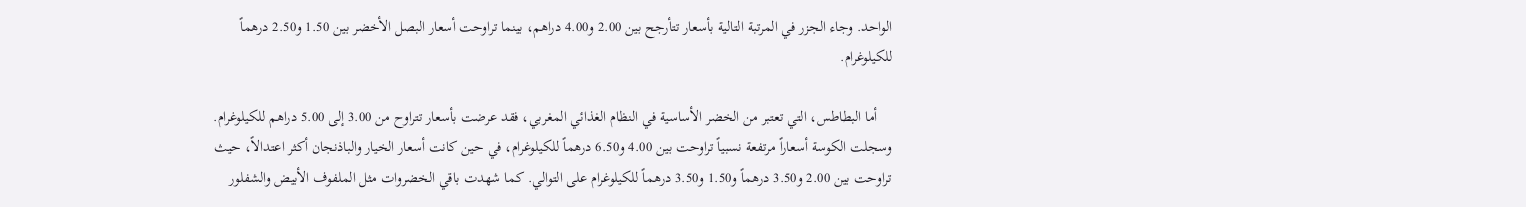الواحد. وجاء الجزر في المرتبة التالية بأسعار تتأرجح بين 2.00 و4.00 دراهم، بينما تراوحت أسعار البصل الأخضر بين 1.50 و2.50 درهماً للكيلوغرام.

    أما البطاطس، التي تعتبر من الخضر الأساسية في النظام الغذائي المغربي، فقد عرضت بأسعار تتراوح من 3.00 إلى 5.00 دراهم للكيلوغرام. وسجلت الكوسة أسعاراً مرتفعة نسبياً تراوحت بين 4.00 و6.50 درهماً للكيلوغرام، في حين كانت أسعار الخيار والباذنجان أكثر اعتدالاً، حيث تراوحت بين 2.00 و3.50 درهماً و1.50 و3.50 درهماً للكيلوغرام على التوالي. كما شهدت باقي الخضروات مثل الملفوف الأبيض والشفلور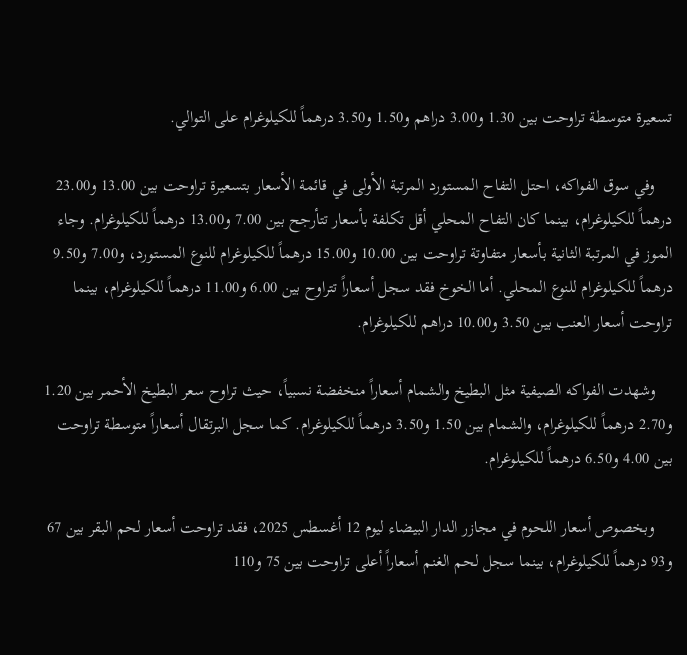تسعيرة متوسطة تراوحت بين 1.30 و3.00 دراهم و1.50 و3.50 درهماً للكيلوغرام على التوالي.

    وفي سوق الفواكه، احتل التفاح المستورد المرتبة الأولى في قائمة الأسعار بتسعيرة تراوحت بين 13.00 و23.00 درهماً للكيلوغرام، بينما كان التفاح المحلي أقل تكلفة بأسعار تتأرجح بين 7.00 و13.00 درهماً للكيلوغرام. وجاء الموز في المرتبة الثانية بأسعار متفاوتة تراوحت بين 10.00 و15.00 درهماً للكيلوغرام للنوع المستورد، و7.00 و9.50 درهماً للكيلوغرام للنوع المحلي. أما الخوخ فقد سجل أسعاراً تتراوح بين 6.00 و11.00 درهماً للكيلوغرام، بينما تراوحت أسعار العنب بين 3.50 و10.00 دراهم للكيلوغرام.

    وشهدت الفواكه الصيفية مثل البطيخ والشمام أسعاراً منخفضة نسبياً، حيث تراوح سعر البطيخ الأحمر بين 1.20 و2.70 درهماً للكيلوغرام، والشمام بين 1.50 و3.50 درهماً للكيلوغرام. كما سجل البرتقال أسعاراً متوسطة تراوحت بين 4.00 و6.50 درهماً للكيلوغرام.

    وبخصوص أسعار اللحوم في مجازر الدار البيضاء ليوم 12 أغسطس 2025، فقد تراوحت أسعار لحم البقر بين 67 و93 درهماً للكيلوغرام، بينما سجل لحم الغنم أسعاراً أعلى تراوحت بين 75 و110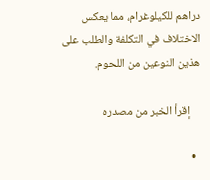دراهم للكيلوغرام، مما يعكس الاختلاف في التكلفة والطلب على هذين النوعين من اللحوم.

    إقرأ الخبر من مصدره

  •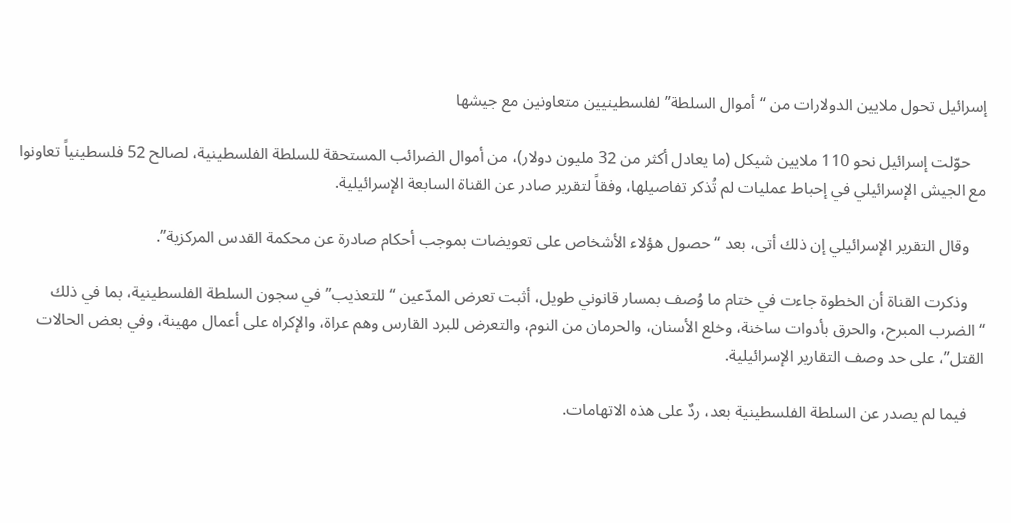إسرائيل تحول ملايين الدولارات من “أموال السلطة” لفلسطينيين متعاونين مع جيشها

    حوّلت إسرائيل نحو 110 ملايين شيكل (ما يعادل أكثر من 32 مليون دولار)، من أموال الضرائب المستحقة للسلطة الفلسطينية، لصالح 52 فلسطينياً تعاونوا مع الجيش الإسرائيلي في إحباط عمليات لم تُذكر تفاصيلها، وفقاً لتقرير صادر عن القناة السابعة الإسرائيلية.

    وقال التقرير الإسرائيلي إن ذلك أتى، بعد “حصول هؤلاء الأشخاص على تعويضات بموجب أحكام صادرة عن محكمة القدس المركزية”.

    وذكرت القناة أن الخطوة جاءت في ختام ما وُصف بمسار قانوني طويل، أثبت تعرض المدّعين “للتعذيب” في سجون السلطة الفلسطينية، بما في ذلك “الضرب المبرح، والحرق بأدوات ساخنة، وخلع الأسنان، والحرمان من النوم، والتعرض للبرد القارس وهم عراة، والإكراه على أعمال مهينة، وفي بعض الحالات القتل”، على حد وصف التقارير الإسرائيلية.

    فيما لم يصدر عن السلطة الفلسطينية بعد، ردٌ على هذه الاتهامات.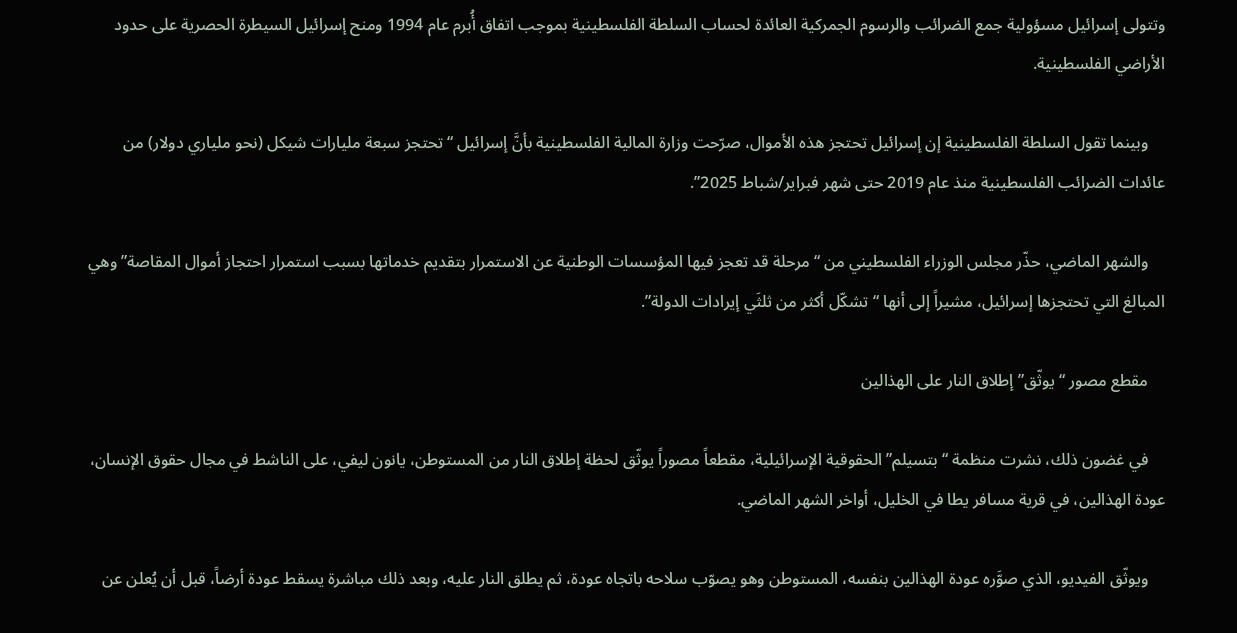وتتولى إسرائيل مسؤولية جمع الضرائب والرسوم الجمركية العائدة لحساب السلطة الفلسطينية بموجب اتفاق أُبرم عام 1994 ومنح إسرائيل السيطرة الحصرية على حدود الأراضي الفلسطينية.

    وبينما تقول السلطة الفلسطينية إن إسرائيل تحتجز هذه الأموال، صرّحت وزارة المالية الفلسطينية بأنَّ إسرائيل “تحتجز سبعة مليارات شيكل (نحو ملياري دولار) من عائدات الضرائب الفلسطينية منذ عام 2019 حتى شهر فبراير/شباط 2025”.

    والشهر الماضي، حذّر مجلس الوزراء الفلسطيني من “مرحلة قد تعجز فيها المؤسسات الوطنية عن الاستمرار بتقديم خدماتها بسبب استمرار احتجاز أموال المقاصة” وهي المبالغ التي تحتجزها إسرائيل، مشيراً إلى أنها “تشكّل أكثر من ثلثَي إيرادات الدولة”.

    مقطع مصور “يوثّق” إطلاق النار على الهذالين

    في غضون ذلك، نشرت منظمة “بتسيلم” الحقوقية الإسرائيلية، مقطعاً مصوراً يوثّق لحظة إطلاق النار من المستوطن، يانون ليفي، على الناشط في مجال حقوق الإنسان، عودة الهذالين، في قرية مسافر يطا في الخليل، أواخر الشهر الماضي.

    ويوثّق الفيديو، الذي صوَّره عودة الهذالين بنفسه، المستوطن وهو يصوّب سلاحه باتجاه عودة، ثم يطلق النار عليه، وبعد ذلك مباشرة يسقط عودة أرضاً، قبل أن يُعلن عن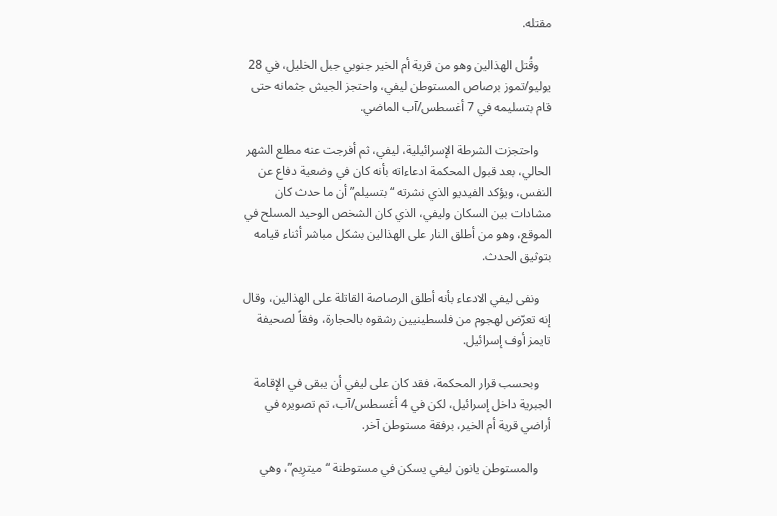مقتله.

    وقُتل الهذالين وهو من قرية أم الخير جنوبي جبل الخليل، في 28 يوليو/تموز برصاص المستوطن ليفي، واحتجز الجيش جثمانه حتى قام بتسليمه في 7 أغسطس/آب الماضي.

    واحتجزت الشرطة الإسرائيلية، ليفي، ثم أفرجت عنه مطلع الشهر الحالي، بعد قبول المحكمة ادعاءاته بأنه كان في وضعية دفاع عن النفس، ويؤكد الفيديو الذي نشرته “بتسيلم” أن ما حدث كان مشادات بين السكان وليفي، الذي كان الشخص الوحيد المسلح في الموقع، وهو من أطلق النار على الهذالين بشكل مباشر أثناء قيامه بتوثيق الحدث.

    ونفى ليفي الادعاء بأنه أطلق الرصاصة القاتلة على الهذالين، وقال إنه تعرّض لهجوم من فلسطينيين رشقوه بالحجارة، وفقاً لصحيفة تايمز أوف إسرائيل.

    وبحسب قرار المحكمة، فقد كان على ليفي أن يبقى في الإقامة الجبرية داخل إسرائيل، لكن في 4 أغسطس/آب، تم تصويره في أراضي قرية أم الخير، برفقة مستوطن آخر.

    والمستوطن يانون ليفي يسكن في مستوطنة “ميترِيم”، وهي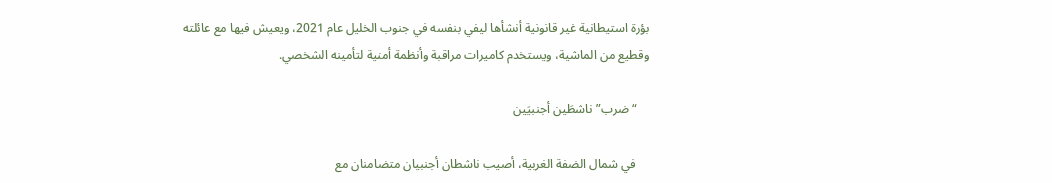بؤرة استيطانية غير قانونية أنشأها ليفي بنفسه في جنوب الخليل عام 2021، ويعيش فيها مع عائلته وقطيع من الماشية، ويستخدم كاميرات مراقبة وأنظمة أمنية لتأمينه الشخصي.

    “ضرب” ناشطَين أجنبيَين

    في شمال الضفة الغربية، أصيب ناشطان أجنبيان متضامنان مع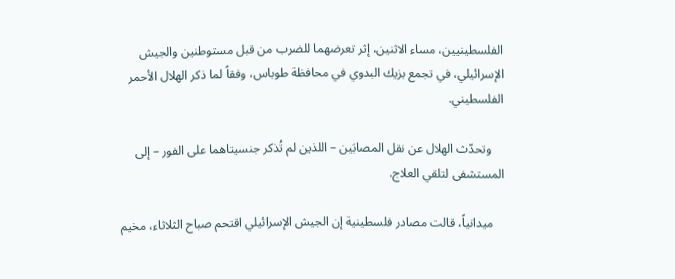الفلسطينيين، مساء الاثنين، إثر تعرضهما للضرب من قبل مستوطنين والجيش الإسرائيلي، في تجمع بزيك البدوي في محافظة طوباس، وفقاً لما ذكر الهلال الأحمر الفلسطيني.

    وتحدّث الهلال عن نقل المصابَين – اللذين لم تُذكر جنسيتاهما على الفور – إلى المستشفى لتلقي العلاج.

    ميدانياً، قالت مصادر فلسطينية إن الجيش الإسرائيلي اقتحم صباح الثلاثاء، مخيم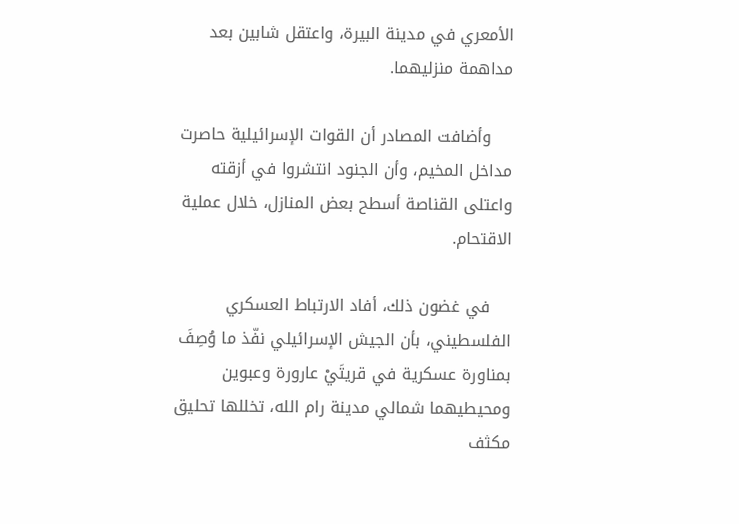الأمعري في مدينة البيرة، واعتقل شابين بعد مداهمة منزليهما.

    وأضافت المصادر أن القوات الإسرائيلية حاصرت مداخل المخيم، وأن الجنود انتشروا في أزقته واعتلى القناصة أسطح بعض المنازل، خلال عملية الاقتحام.

    في غضون ذلك، أفاد الارتباط العسكري الفلسطيني، بأن الجيش الإسرائيلي نفّذ ما وُصِفَ بمناورة عسكرية في قريتَيْ عارورة وعبوين ومحيطيهما شمالي مدينة رام الله، تخللها تحليق مكثف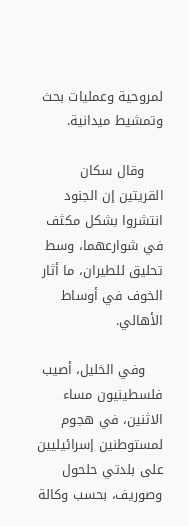لمروحية وعمليات بحث وتمشيط ميدانية.

    وقال سكان القريتين إن الجنود انتشروا بشكل مكثف في شوارعهما، وسط تحليق للطيران، ما أثار الخوف في أوساط الأهالي.

    وفي الخليل، أصيب فلسطينيون مساء الاثنين، في هجوم لمستوطنين إسرائيليين على بلدتي حلحول وصوريف، بحسب وكالة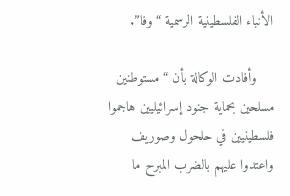الأنباء الفلسطينية الرسمية “وفا”.

    وأفادت الوكالة بأن “مستوطنين مسلحين بحماية جنود إسرائيليين هاجموا فلسطينيين في حلحول وصوريف واعتدوا عليهم بالضرب المبرح ما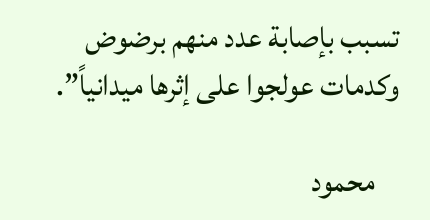تسبب بإصابة عدد منهم برضوض وكدمات عولجوا على إثرها ميدانياً”.

    محمود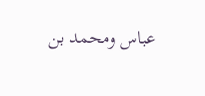عباس ومحمد بن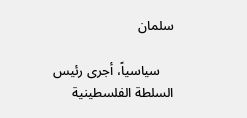سلمان

    سياسياً، أجرى رئيس السلطة الفلسطينية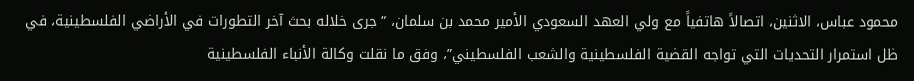محمود عباس، الاثنين، اتصالاً هاتفياً مع ولي العهد السعودي الأمير محمد بن سلمان، “جرى خلاله بحث آخر التطورات في الأراضي الفلسطينية، في ظل استمرار التحديات التي تواجه القضية الفلسطينية والشعب الفلسطيني”، وفق ما نقلت وكالة الأنباء الفلسطينية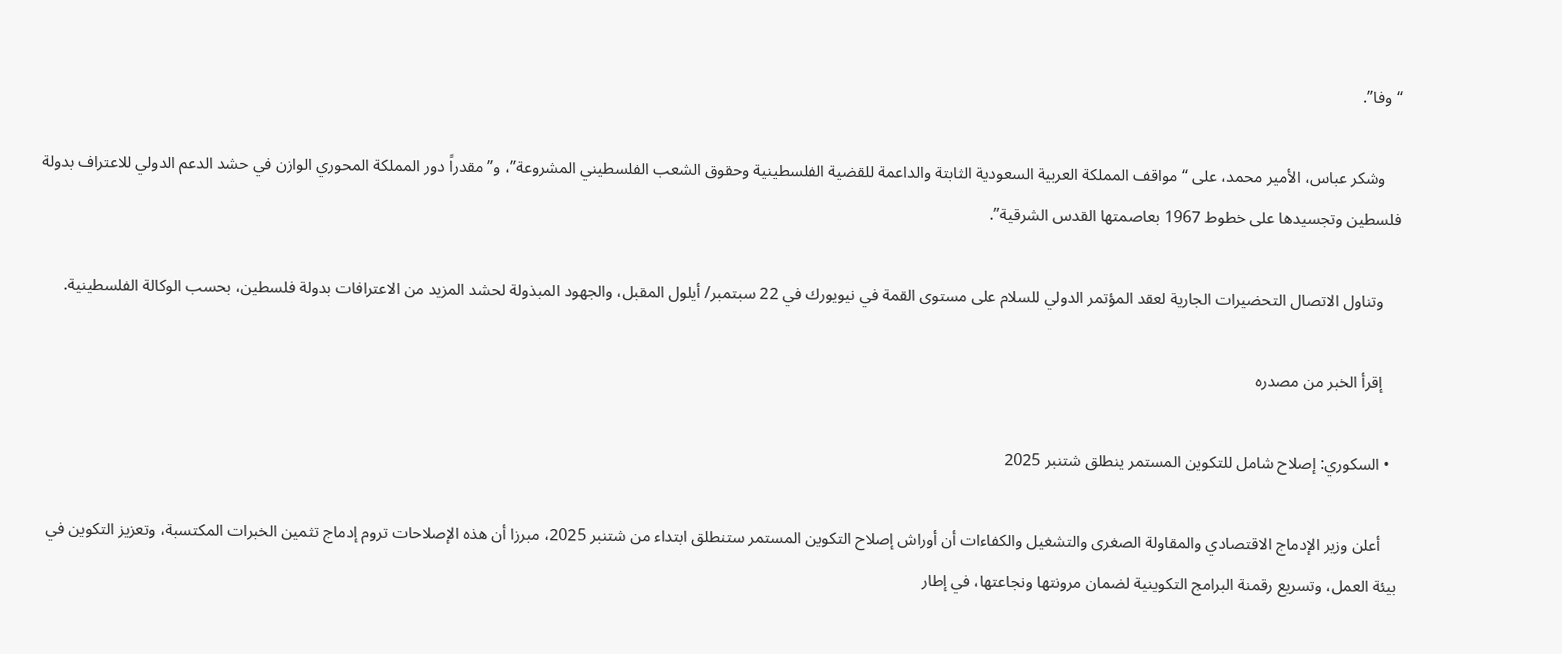“وفا”.

    وشكر عباس، الأمير محمد، على “مواقف المملكة العربية السعودية الثابتة والداعمة للقضية الفلسطينية وحقوق الشعب الفلسطيني المشروعة”، و”مقدراً دور المملكة المحوري الوازن في حشد الدعم الدولي للاعتراف بدولة فلسطين وتجسيدها على خطوط 1967 بعاصمتها القدس الشرقية”.

    وتناول الاتصال التحضيرات الجارية لعقد المؤتمر الدولي للسلام على مستوى القمة في نيويورك في 22 سبتمبر/ أيلول المقبل، والجهود المبذولة لحشد المزيد من الاعترافات بدولة فلسطين، بحسب الوكالة الفلسطينية.

    إقرأ الخبر من مصدره

  • السكوري: إصلاح شامل للتكوين المستمر ينطلق شتنبر 2025

    أعلن وزير الإدماج الاقتصادي والمقاولة الصغرى والتشغيل والكفاءات أن أوراش إصلاح التكوين المستمر ستنطلق ابتداء من شتنبر 2025، مبرزا أن هذه الإصلاحات تروم إدماج تثمين الخبرات المكتسبة، وتعزيز التكوين في بيئة العمل، وتسريع رقمنة البرامج التكوينية لضمان مرونتها ونجاعتها، في إطار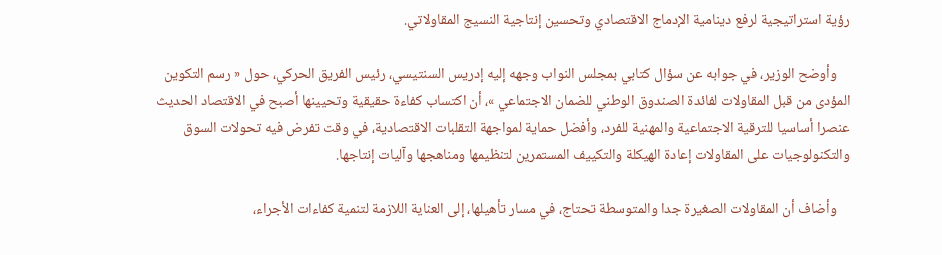رؤية استراتيجية لرفع دينامية الإدماج الاقتصادي وتحسين إنتاجية النسيج المقاولاتي.

    وأوضح الوزير، في جوابه عن سؤال كتابي بمجلس النواب وجهه إليه إدريس السنتيسي، رئيس الفريق الحركي، حول « رسم التكوين المؤدى من قبل المقاولات لفائدة الصندوق الوطني للضمان الاجتماعي »، أن اكتساب كفاءة حقيقية وتحيينها أصبح في الاقتصاد الحديث عنصرا أساسيا للترقية الاجتماعية والمهنية للفرد، وأفضل حماية لمواجهة التقلبات الاقتصادية، في وقت تفرض فيه تحولات السوق والتكنولوجيات على المقاولات إعادة الهيكلة والتكييف المستمرين لتنظيمها ومناهجها وآليات إنتاجها.

    وأضاف أن المقاولات الصغيرة جدا والمتوسطة تحتاج، في مسار تأهيلها، إلى العناية اللازمة لتنمية كفاءات الأجراء،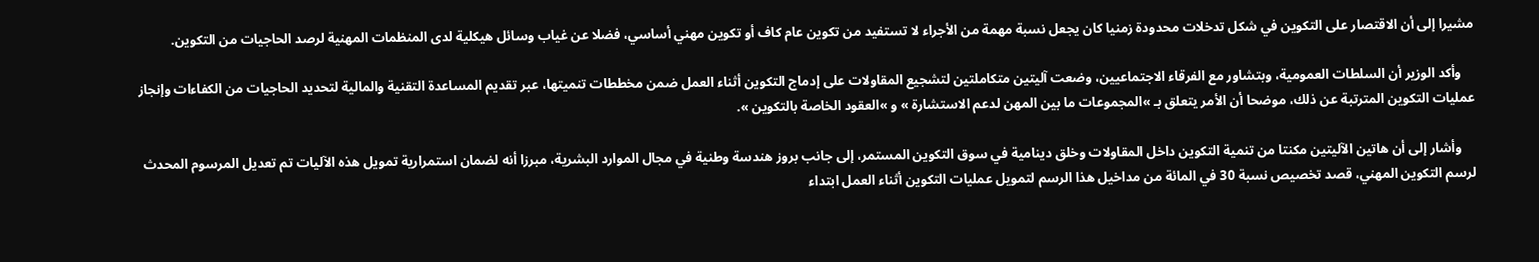مشيرا إلى أن الاقتصار على التكوين في شكل تدخلات محدودة زمنيا كان يجعل نسبة مهمة من الأجراء لا تستفيد من تكوين عام كاف أو تكوين مهني أساسي، فضلا عن غياب وسائل هيكلية لدى المنظمات المهنية لرصد الحاجيات من التكوين.

    وأكد الوزير أن السلطات العمومية، وبتشاور مع الفرقاء الاجتماعيين، وضعت آليتين متكاملتين لتشجيع المقاولات على إدماج التكوين أثناء العمل ضمن مخططات تنميتها، عبر تقديم المساعدة التقنية والمالية لتحديد الحاجيات من الكفاءات وإنجاز عمليات التكوين المترتبة عن ذلك، موضحا أن الأمر يتعلق بـ »المجموعات ما بين المهن لدعم الاستشارة » و »العقود الخاصة بالتكوين ».

    وأشار إلى أن هاتين الآليتين مكنتا من تنمية التكوين داخل المقاولات وخلق دينامية في سوق التكوين المستمر، إلى جانب بروز هندسة وطنية في مجال الموارد البشرية، مبرزا أنه لضمان استمرارية تمويل هذه الآليات تم تعديل المرسوم المحدث لرسم التكوين المهني، قصد تخصيص نسبة 30 في المائة من مداخيل هذا الرسم لتمويل عمليات التكوين أثناء العمل ابتداء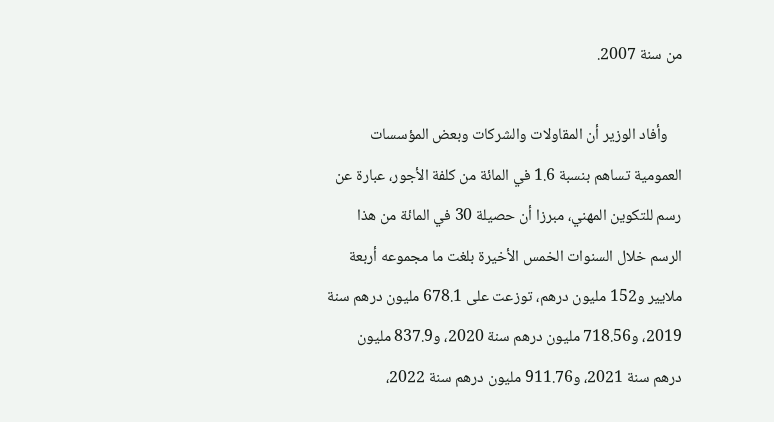من سنة 2007.

    وأفاد الوزير أن المقاولات والشركات وبعض المؤسسات العمومية تساهم بنسبة 1.6 في المائة من كلفة الأجور، عبارة عن رسم للتكوين المهني، مبرزا أن حصيلة 30 في المائة من هذا الرسم خلال السنوات الخمس الأخيرة بلغت ما مجموعه أربعة ملايير و152 مليون درهم، توزعت على 678.1 مليون درهم سنة 2019، و718.56 مليون درهم سنة 2020، و837.9 مليون درهم سنة 2021، و911.76 مليون درهم سنة 2022،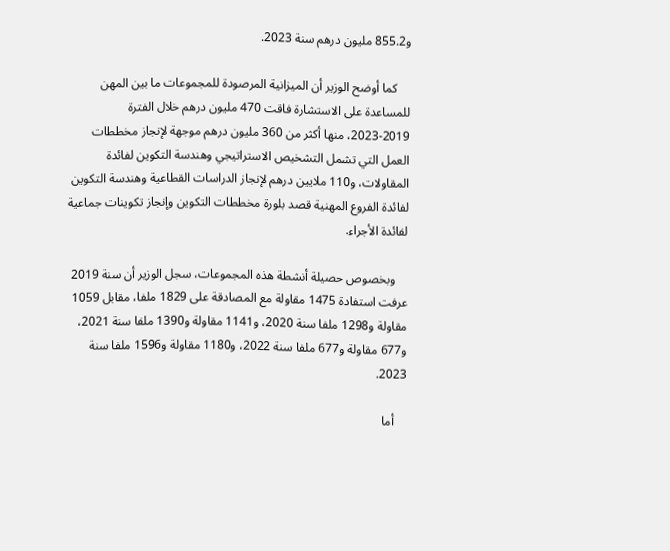و855.2 مليون درهم سنة 2023.

    كما أوضح الوزير أن الميزانية المرصودة للمجموعات ما بين المهن للمساعدة على الاستشارة فاقت 470 مليون درهم خلال الفترة 2019-2023، منها أكثر من 360 مليون درهم موجهة لإنجاز مخططات العمل التي تشمل التشخيص الاستراتيجي وهندسة التكوين لفائدة المقاولات، و110 ملايين درهم لإنجاز الدراسات القطاعية وهندسة التكوين لفائدة الفروع المهنية قصد بلورة مخططات التكوين وإنجاز تكوينات جماعية لفائدة الأجراء.

    وبخصوص حصيلة أنشطة هذه المجموعات، سجل الوزير أن سنة 2019 عرفت استفادة 1475 مقاولة مع المصادقة على 1829 ملفا، مقابل 1059 مقاولة و1298 ملفا سنة 2020، و1141 مقاولة و1390 ملفا سنة 2021، و677 مقاولة و677 ملفا سنة 2022، و1180 مقاولة و1596 ملفا سنة 2023.

    أما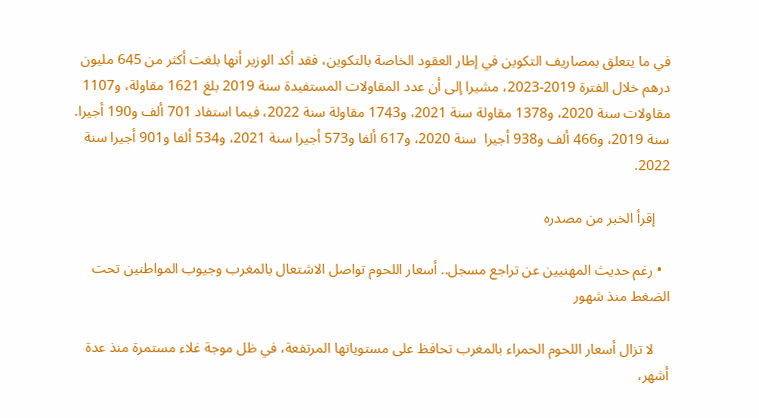في ما يتعلق بمصاريف التكوين في إطار العقود الخاصة بالتكوين، فقد أكد الوزير أنها بلغت أكثر من 645 مليون درهم خلال الفترة 2019-2023، مشيرا إلى أن عدد المقاولات المستفيدة سنة 2019 بلغ 1621 مقاولة، و1107 مقاولات سنة 2020، و1378 مقاولة سنة 2021، و1743 مقاولة سنة 2022، فيما استفاد 701 ألف و190 أجيرا. سنة 2019، و466 ألف و938 أجيرا  سنة 2020، و617 ألفا و573 أجيرا سنة 2021، و534 ألفا و901 أجيرا سنة 2022.

    إقرأ الخبر من مصدره

  • رغم حديث المهنيين عن تراجع مسجل.. أسعار اللحوم تواصل الاشتعال بالمغرب وجيوب المواطنين تحت الضغط منذ شهور

    لا تزال أسعار اللحوم الحمراء بالمغرب تحافظ على مستوياتها المرتفعة، في ظل موجة غلاء مستمرة منذ عدة أشهر،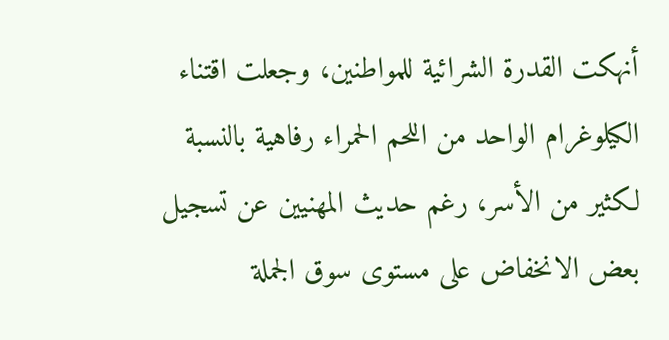أنهكت القدرة الشرائية للمواطنين، وجعلت اقتناء الكيلوغرام الواحد من اللحم الحمراء رفاهية بالنسبة لكثير من الأسر، رغم حديث المهنيين عن تسجيل بعض الانخفاض على مستوى سوق الجملة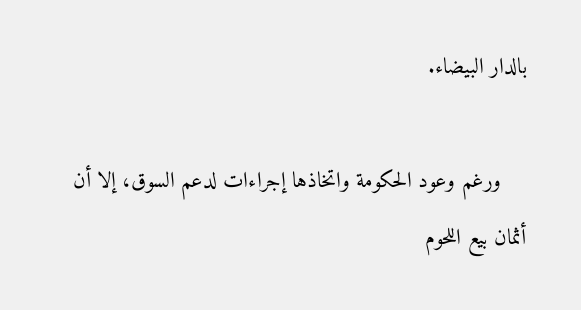بالدار البيضاء.

    ورغم وعود الحكومة واتخاذها إجراءات لدعم السوق، إلا أن أثمان بيع اللحوم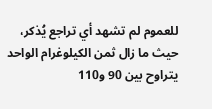للعموم لم تشهد أي تراجع يُذكر، حيث ما زال ثمن الكيلوغرام الواحد يتراوح بين 90 و110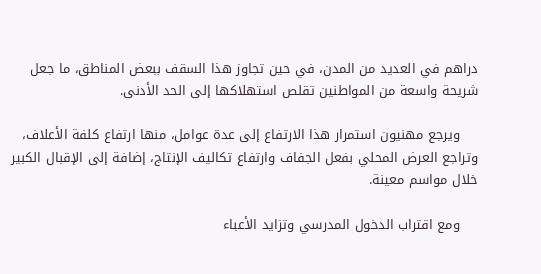دراهم في العديد من المدن، في حين تجاوز هذا السقف ببعض المناطق، ما جعل شريحة واسعة من المواطنين تقلص استهلاكها إلى الحد الأدنى.

    ويرجع مهنيون استمرار هذا الارتفاع إلى عدة عوامل، منها ارتفاع كلفة الأعلاف، وتراجع العرض المحلي بفعل الجفاف وارتفاع تكاليف الإنتاج، إضافة إلى الإقبال الكبير خلال مواسم معينة.

    ومع اقتراب الدخول المدرسي وتزايد الأعباء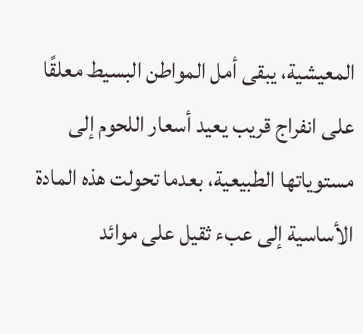المعيشية، يبقى أمل المواطن البسيط معلقًا على انفراج قريب يعيد أسعار اللحوم إلى مستوياتها الطبيعية، بعدما تحولت هذه المادة الأساسية إلى عبء ثقيل على موائد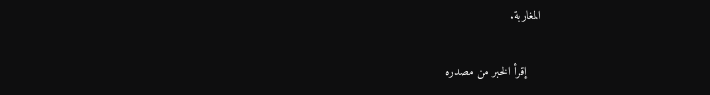المغاربة.

    إقرأ الخبر من مصدره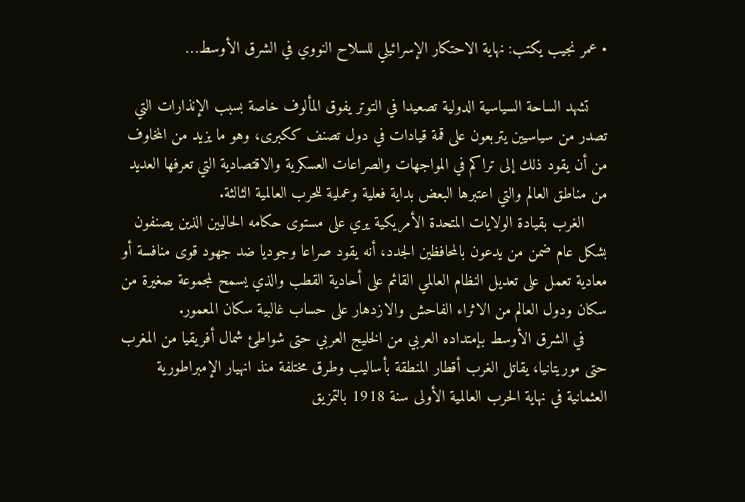• عمر نجيب يكتب: نهاية الاحتكار الإسرائيلي للسلاح النووي في الشرق الأوسط…

    تشهد الساحة السياسية الدولية تصعيدا في التوتر يفوق المألوف خاصة بسبب الإنذارات التي تصدر من سياسيين يتربعون على قمة قيادات في دول تصنف ككبرى، وهو ما يزيد من المخاوف من أن يقود ذلك إلى تراكم في المواجهات والصراعات العسكرية والاقتصادية التي تعرفها العديد من مناطق العالم والتي اعتبرها البعض بداية فعلية وعملية للحرب العالمية الثالثة.
     الغرب بقيادة الولايات المتحدة الأمريكية يري على مستوى حكامه الحاليين الذين يصنفون بشكل عام ضمن من يدعون بالمحافظين الجدد، أنه يقود صراعا وجوديا ضد جهود قوى منافسة أو معادية تعمل على تعديل النظام العالمي القائم على أحادية القطب والذي يسمح لمجموعة صغيرة من سكان ودول العالم من الاثراء الفاحش والازدهار على حساب غالبية سكان المعمور.
     في الشرق الأوسط بإمتداده العربي من الخليج العربي حتى شواطئ شمال أفريقيا من المغرب حتى موريتانيا، يقاتل الغرب أقطار المنطقة بأساليب وطرق مختلفة منذ انهيار الإمبراطورية العثمانية في نهاية الحرب العالمية الأولى سنة 1918 بالتمزيق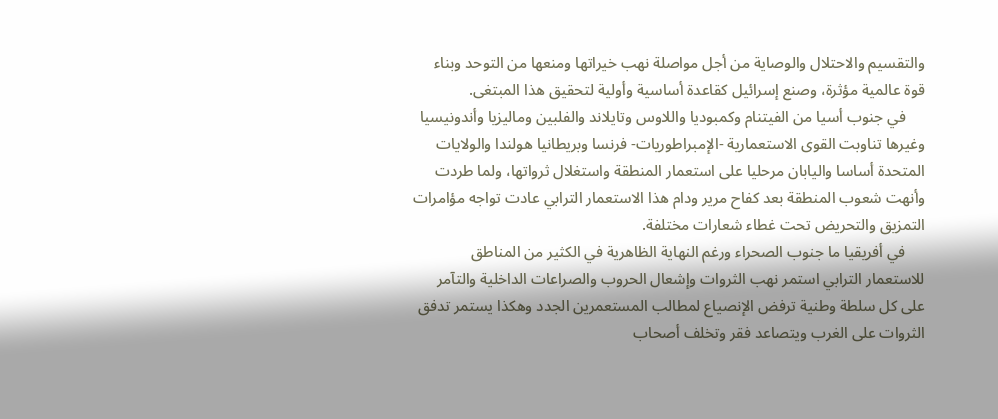والتقسيم والاحتلال والوصاية من أجل مواصلة نهب خيراتها ومنعها من التوحد وبناء قوة عالمية مؤثرة، وصنع إسرائيل كقاعدة أساسية وأولية لتحقيق هذا المبتغى.
     في جنوب أسيا من الفيتنام وكمبوديا واللاوس وتايلاند والفلبين وماليزيا وأندونيسيا وغيرها تناوبت القوى الاستعمارية -الإمبراطوريات- فرنسا وبريطانيا هولندا والولايات المتحدة أساسا واليابان مرحليا على استعمار المنطقة واستغلال ثرواتها، ولما طردت وأنهت شعوب المنطقة بعد كفاح مرير ودام هذا الاستعمار الترابي عادت تواجه مؤامرات التمزيق والتحريض تحت غطاء شعارات مختلفة.
     في أفريقيا ما جنوب الصحراء ورغم النهاية الظاهرية في الكثير من المناطق للاستعمار الترابي استمر نهب الثروات وإشعال الحروب والصراعات الداخلية والتآمر على كل سلطة وطنية ترفض الإنصياع لمطالب المستعمرين الجدد وهكذا يستمر تدفق الثروات على الغرب ويتصاعد فقر وتخلف أصحاب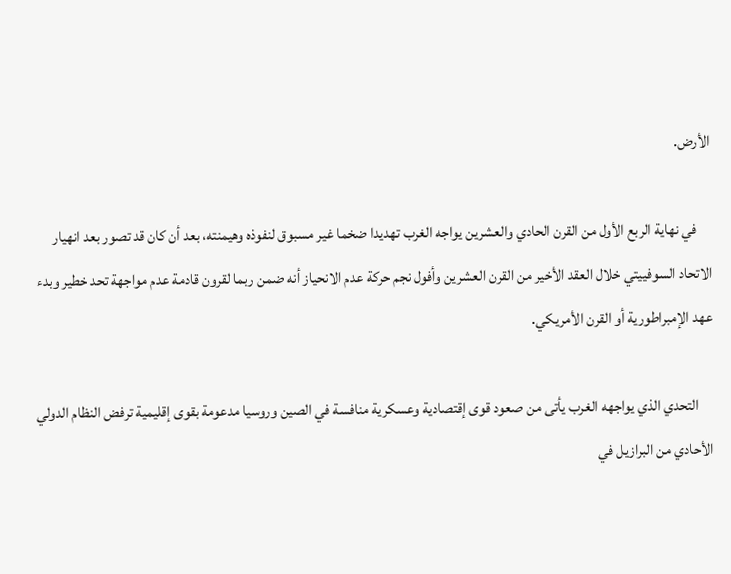الأرض.

     في نهاية الربع الأول من القرن الحادي والعشرين يواجه الغرب تهديدا ضخما غير مسبوق لنفوذه وهيمنته، بعد أن كان قد تصور بعد انهيار الاتحاد السوفييتي خلال العقد الأخير من القرن العشرين وأفول نجم حركة عدم الانحياز أنه ضمن ربما لقرون قادمة عدم مواجهة تحد خطير وبدء عهد الإمبراطورية أو القرن الأمريكي.

     التحدي الذي يواجهه الغرب يأتى من صعود قوى إقتصادية وعسكرية منافسة في الصين وروسيا مدعومة بقوى إقليمية ترفض النظام الدولي الأحادي من البرازيل في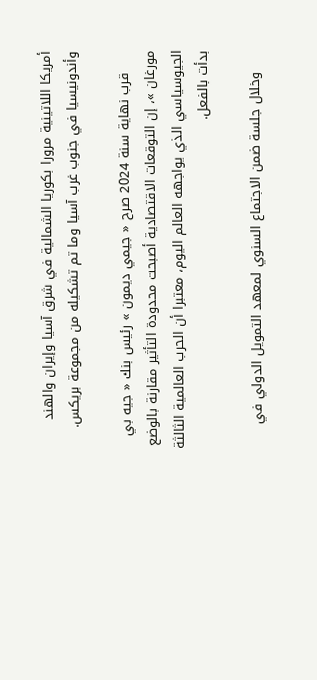أمريكا اللاتينية مرورا بكوريا الشمالية في شرق آسيا وإيران والهند وأندونيسيا في جنوب غرب آسيا وما تم تشكيله من مجموعة بريكس.

     قرب نهاية سنة 2024 صرح « جيمي ديمون » رئيس بنك « جيه بي مورغان »، إن التوقعات الاقتصادية أصبحت محدودة التأثير مقارنة بالوضع الجيوسياسي الذي يواجهه العالم اليوم، معتبرا أن الحرب العالمية الثالثة بدأت بالفعل.

     وخلال جلسة ضمن الاجتماع السنوي لمعهد التمويل الدولي في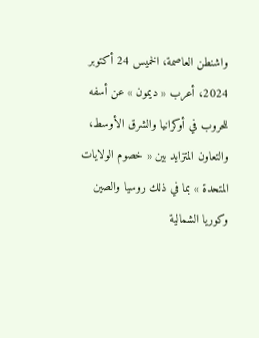واشنطن العاصمة، الخميس 24 أكتوبر 2024، أعرب « ديمون » عن أسفه للحروب في أوكرانيا والشرق الأوسط، والتعاون المتزايد بين « خصوم الولايات المتحدة » بما في ذلك روسيا والصين وكوريا الشمالية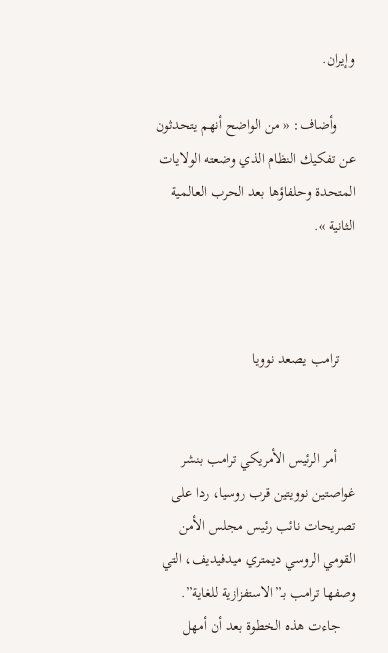وإيران.

     وأضاف: « من الواضح أنهم يتحدثون عن تفكيك النظام الذي وضعته الولايات المتحدة وحلفاؤها بعد الحرب العالمية الثانية ».



    ترامب يصعد نوويا


     أمر الرئيس الأمريكي ترامب بنشر غواصتين نوويتين قرب روسيا، ردا على تصريحات نائب رئيس مجلس الأمن القومي الروسي ديمتري ميدفيديف، التي وصفها ترامب بـ”الاستفزازية للغاية”.
    جاءت هذه الخطوة بعد أن أمهل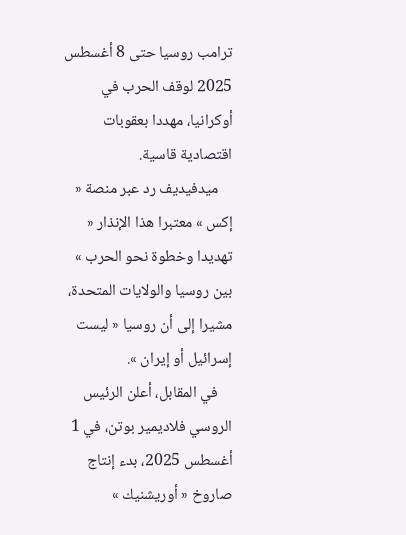ترامب روسيا حتى 8 أغسطس 2025 لوقف الحرب في أوكرانيا، مهددا بعقوبات اقتصادية قاسية.
    ميدفيديف رد عبر منصة « إكس » معتبرا هذا الإنذار « تهديدا وخطوة نحو الحرب » بين روسيا والولايات المتحدة، مشيرا إلى أن روسيا « ليست إسرائيل أو إيران ».
    في المقابل، أعلن الرئيس الروسي فلاديمير بوتن، في 1 أغسطس 2025، بدء إنتاج صاروخ « أوريشنيك »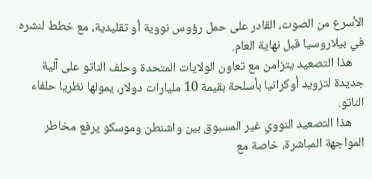الأسرع من الصوت، القادر على حمل رؤوس نووية أو تقليدية، مع خطط لنشره في بيلاروسيا قبل نهاية العام.
    هذا التصعيد يتزامن مع تعاون الولايات المتحدة وحلف الناتو على آلية جديدة لتزويد أوكرانيا بأسلحة بقيمة 10 مليارات دولار، يمولها نظريا حلفاء الناتو.
    هذا التصعيد النووي غير المسبوق بين واشنطن وموسكو يرفع مخاطر المواجهة المباشرة، خاصة مع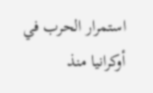استمرار الحرب في أوكرانيا منذ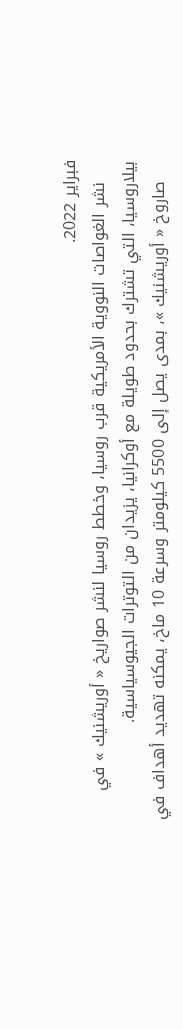فبراير 2022.
    نشر الغواصات النووية الأمريكية قرب روسيا، وخطط روسيا لنشر صواريخ « أوريشنيك » في بيلاروسيا، التي تشترك بحدود طويلة مع أوكرانيا، يزيدان من التوترات الجيوسياسية.
    صاروخ « أوريشنيك »، بمدى يصل إلى 5500 كيلومتر وسرعة 10 ماخ، يمكنه تهديد أهداف في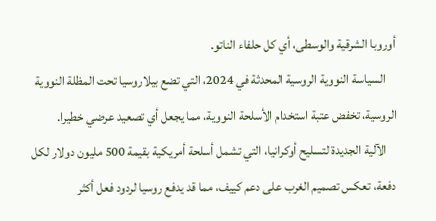أوروبا الشرقية والوسطى، أي كل حلفاء الناتو.
    السياسة النووية الروسية المحدثة في 2024، التي تضع بيلاروسيا تحت المظلة النووية الروسية، تخفض عتبة استخدام الأسلحة النووية، مما يجعل أي تصعيد عرضي خطيرا.
    الآلية الجديدة لتسليح أوكرانيا، التي تشمل أسلحة أمريكية بقيمة 500 مليون دولار لكل دفعة، تعكس تصميم الغرب على دعم كييف، مما قد يدفع روسيا لردود فعل أكثر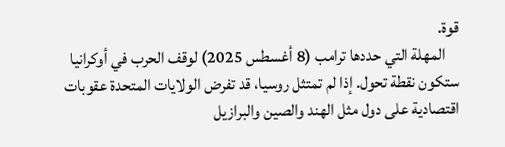قوة.
    المهلة التي حددها ترامب (8 أغسطس 2025) لوقف الحرب في أوكرانيا ستكون نقطة تحول. إذا لم تمتثل روسيا، قد تفرض الولايات المتحدة عقوبات اقتصادية على دول مثل الهند والصين والبرازيل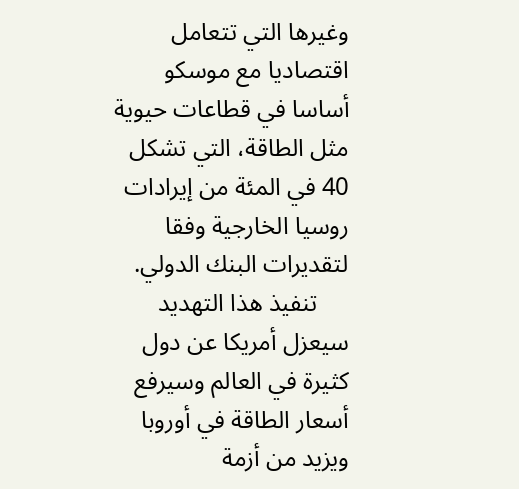وغيرها التي تتعامل اقتصاديا مع موسكو أساسا في قطاعات حيوية مثل الطاقة، التي تشكل 40 في المئة من إيرادات روسيا الخارجية وفقا لتقديرات البنك الدولي.
     تنفيذ هذا التهديد سيعزل أمريكا عن دول كثيرة في العالم وسيرفع أسعار الطاقة في أوروبا ويزيد من أزمة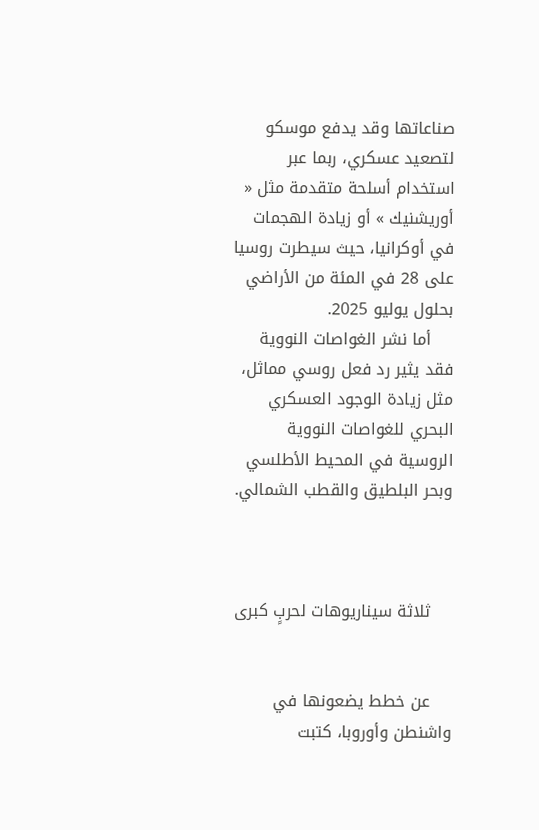صناعاتها وقد يدفع موسكو لتصعيد عسكري، ربما عبر استخدام أسلحة متقدمة مثل « أوريشنيك » أو زيادة الهجمات في أوكرانيا، حيث سيطرت روسيا على 28 في المئة من الأراضي بحلول يوليو 2025.
    أما نشر الغواصات النووية فقد يثير رد فعل روسي مماثل، مثل زيادة الوجود العسكري البحري للغواصات النووية الروسية في المحيط الأطلسي وبحر البلطيق والقطب الشمالي.



    ثلاثة سيناريوهات لحربٍ كبرى


    عن خطط يضعونها في واشنطن وأوروبا، كتبت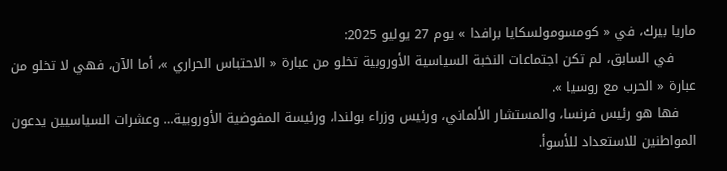ماريا بيرك، في « كومسومولسكايا برافدا » يوم 27 يوليو 2025:
     في السابق، لم تكن اجتماعات النخبة السياسية الأوروبية تخلو من عبارة « الاحتباس الحراري »، أما الآن، فهي لا تخلو من عبارة « الحرب مع روسيا ».
    فها هو رئيس فرنسا، والمستشار الألماني، ورئيس وزراء بولندا، ورئيسة المفوضية الأوروبية… وعشرات السياسيين يدعون المواطنين للاستعداد للأسوأ.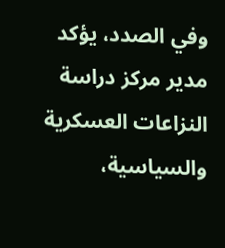وفي الصدد، يؤكد مدير مركز دراسة النزاعات العسكرية والسياسية،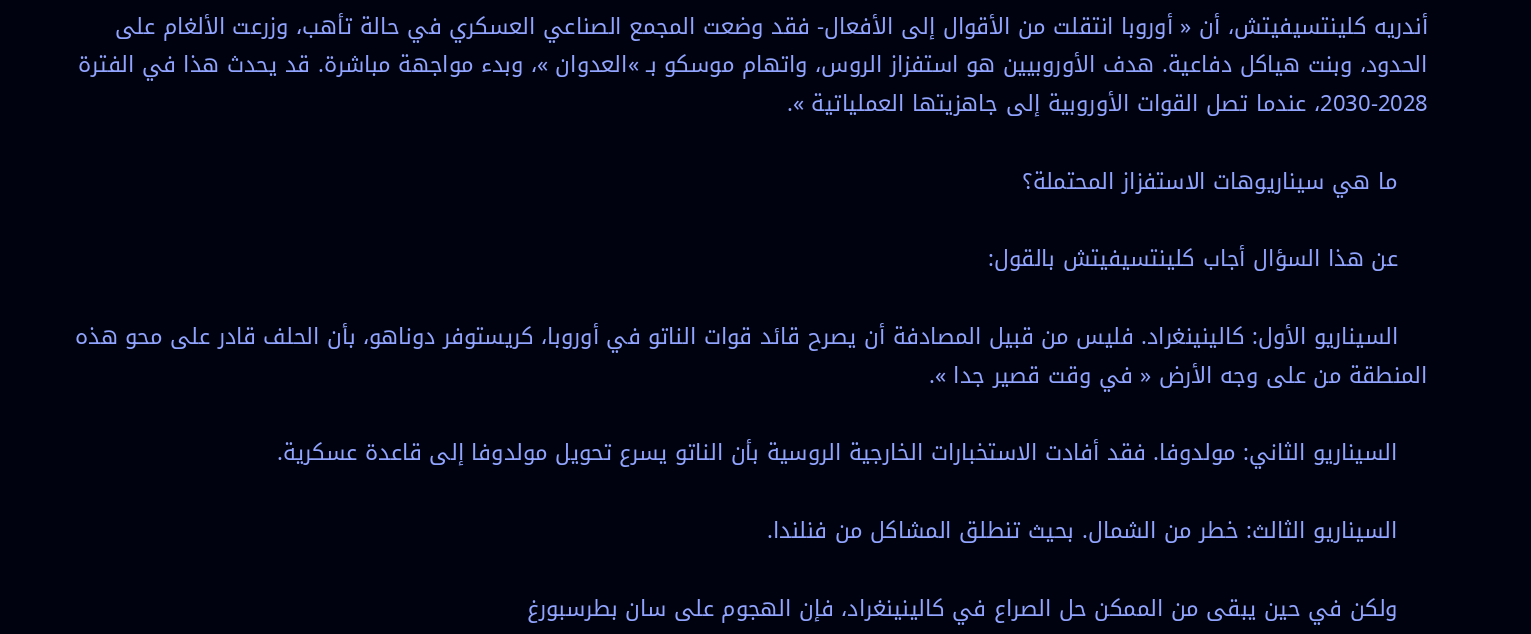أندريه كلينتسيفيتش، أن « أوروبا انتقلت من الأقوال إلى الأفعال- فقد وضعت المجمع الصناعي العسكري في حالة تأهب، وزرعت الألغام على الحدود، وبنت هياكل دفاعية. هدف الأوروبيين هو استفزاز الروس، واتهام موسكو بـ »العدوان »، وبدء مواجهة مباشرة. قد يحدث هذا في الفترة 2028-2030، عندما تصل القوات الأوروبية إلى جاهزيتها العملياتية ».

    ما هي سيناريوهات الاستفزاز المحتملة؟

    عن هذا السؤال أجاب كلينتسيفيتش بالقول:

    السيناريو الأول: كالينينغراد. فليس من قبيل المصادفة أن يصرح قائد قوات الناتو في أوروبا، كريستوفر دوناهو، بأن الحلف قادر على محو هذه المنطقة من على وجه الأرض « في وقت قصير جدا ».

    السيناريو الثاني: مولدوفا. فقد أفادت الاستخبارات الخارجية الروسية بأن الناتو يسرع تحويل مولدوفا إلى قاعدة عسكرية.

    السيناريو الثالث: خطر من الشمال. بحيث تنطلق المشاكل من فنلندا.

    ولكن في حين يبقى من الممكن حل الصراع في كالينينغراد، فإن الهجوم على سان بطرسبورغ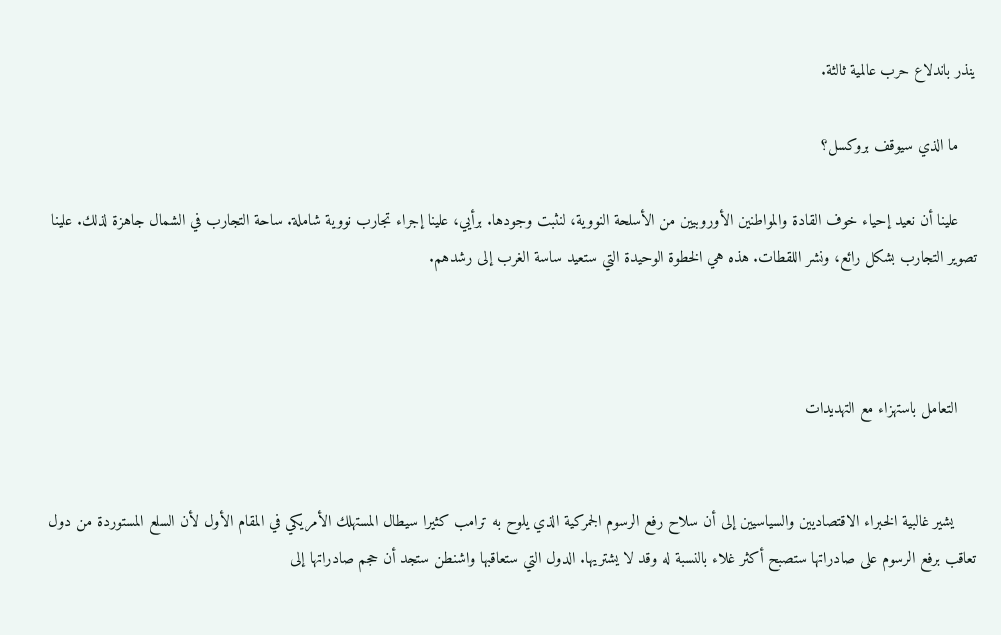ينذر باندلاع حرب عالمية ثالثة.

    ما الذي سيوقف بروكسل؟

    علينا أن نعيد إحياء خوف القادة والمواطنين الأوروبيين من الأسلحة النووية، لنثبت وجودها. برأيي، علينا إجراء تجارب نووية شاملة. ساحة التجارب في الشمال جاهزة لذلك. علينا تصوير التجارب بشكل رائع، ونشر اللقطات. هذه هي الخطوة الوحيدة التي ستعيد ساسة الغرب إلى رشدهم.



    التعامل باستهزاء مع التهديدات


     يشير غالبية الخبراء الاقتصاديين والسياسيين إلى أن سلاح رفع الرسوم الجمركية الذي يلوح به ترامب كثيرا سيطال المستهلك الأمريكي في المقام الأول لأن السلع المستوردة من دول تعاقب برفع الرسوم على صادراتها ستصبح أكثر غلاء بالنسبة له وقد لا يشتريها. الدول التي ستعاقبها واشنطن ستجد أن حجم صادراتها إلى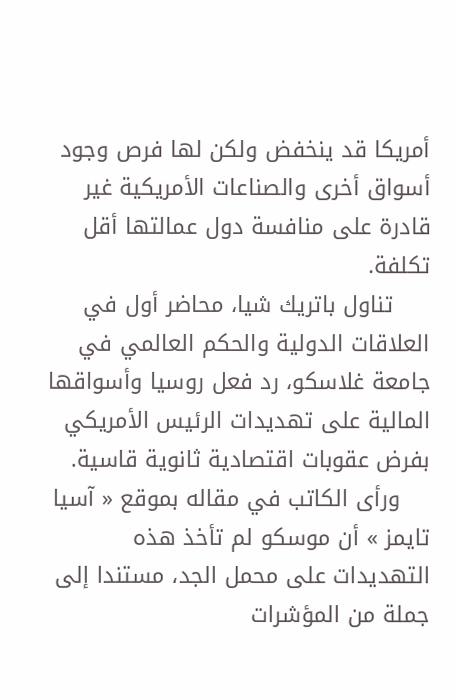أمريكا قد ينخفض ولكن لها فرص وجود أسواق أخرى والصناعات الأمريكية غير قادرة على منافسة دول عمالتها أقل تكلفة.
     تناول باتريك شيا، محاضر أول في العلاقات الدولية والحكم العالمي في جامعة غلاسكو، رد فعل روسيا وأسواقها المالية على تهديدات الرئيس الأمريكي بفرض عقوبات اقتصادية ثانوية قاسية.
    ورأى الكاتب في مقاله بموقع « آسيا تايمز » أن موسكو لم تأخذ هذه التهديدات على محمل الجد، مستندا إلى جملة من المؤشرات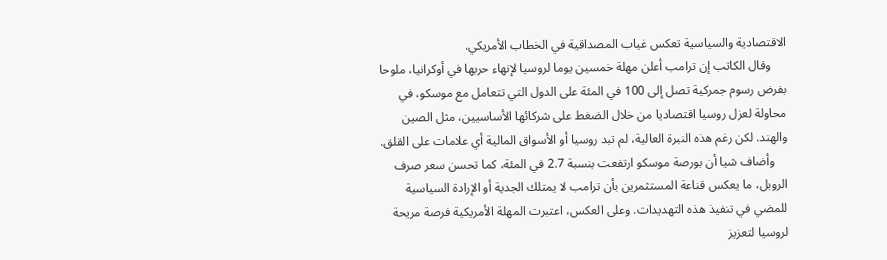الاقتصادية والسياسية تعكس غياب المصداقية في الخطاب الأمريكي.
     وقال الكاتب إن ترامب أعلن مهلة خمسين يوما لروسيا لإنهاء حربها في أوكرانيا، ملوحا بفرض رسوم جمركية تصل إلى 100 في المئة على الدول التي تتعامل مع موسكو، في محاولة لعزل روسيا اقتصاديا من خلال الضغط على شركائها الأساسيين، مثل الصين والهند. لكن رغم هذه النبرة العالية، لم تبد روسيا أو الأسواق المالية أي علامات على القلق.
    وأضاف شيا أن بورصة موسكو ارتفعت بنسبة 2.7 في المئة، كما تحسن سعر صرف الروبل، ما يعكس قناعة المستثمرين بأن ترامب لا يمتلك الجدية أو الإرادة السياسية للمضي في تنفيذ هذه التهديدات. وعلى العكس، اعتبرت المهلة الأمريكية فرصة مريحة لروسيا لتعزيز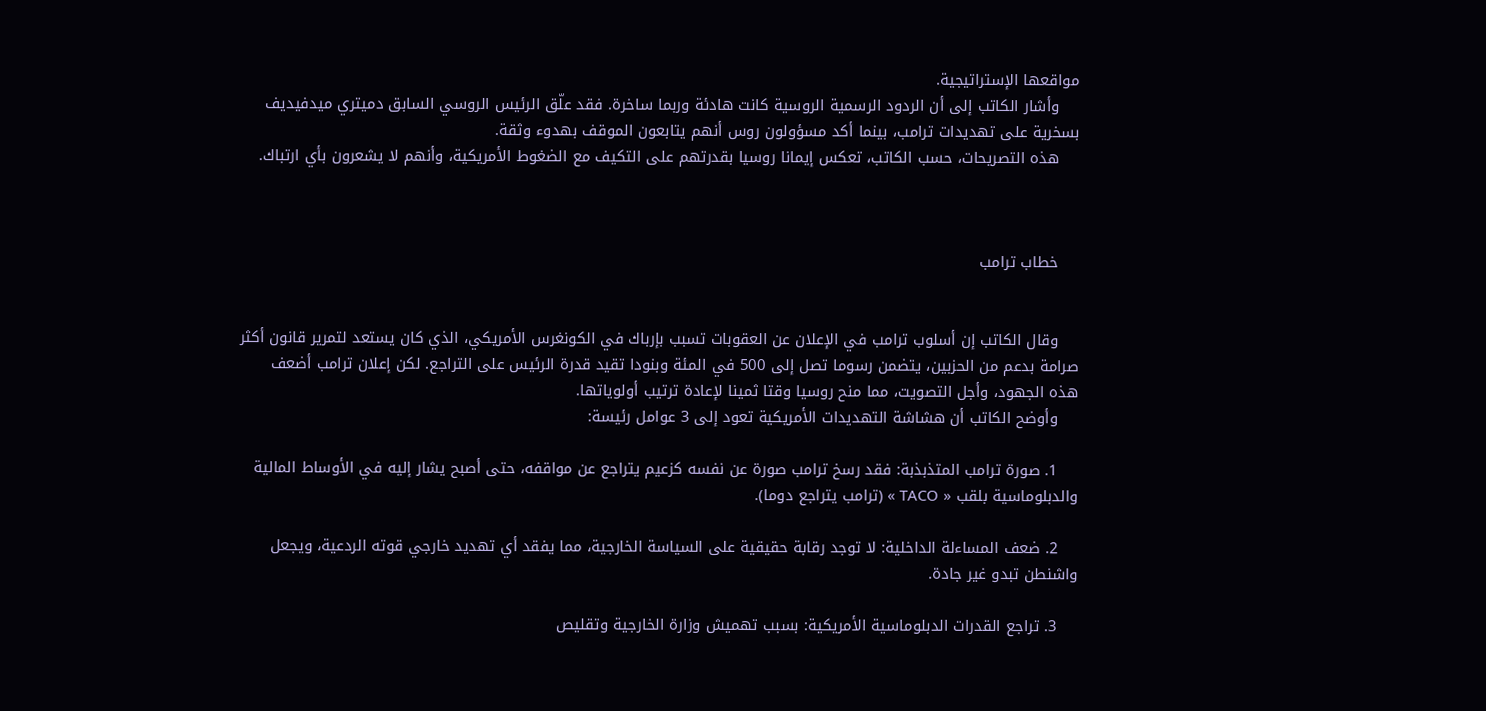مواقعها الإستراتيجية.
    وأشار الكاتب إلى أن الردود الرسمية الروسية كانت هادئة وربما ساخرة. فقد علّق الرئيس الروسي السابق دميتري ميدفيديف بسخرية على تهديدات ترامب، بينما أكد مسؤولون روس أنهم يتابعون الموقف بهدوء وثقة.
    هذه التصريحات، حسب الكاتب، تعكس إيمانا روسيا بقدرتهم على التكيف مع الضغوط الأمريكية، وأنهم لا يشعرون بأي ارتباك.



    خطاب ترامب


    وقال الكاتب إن أسلوب ترامب في الإعلان عن العقوبات تسبب بإرباك في الكونغرس الأمريكي، الذي كان يستعد لتمرير قانون أكثر صرامة بدعم من الحزبين، يتضمن رسوما تصل إلى 500 في المئة وبنودا تقيد قدرة الرئيس على التراجع. لكن إعلان ترامب أضعف هذه الجهود، وأجل التصويت، مما منح روسيا وقتا ثمينا لإعادة ترتيب أولوياتها.
    وأوضح الكاتب أن هشاشة التهديدات الأمريكية تعود إلى 3 عوامل رئيسة:

    1. صورة ترامب المتذبذبة: فقد رسخ ترامب صورة عن نفسه كزعيم يتراجع عن مواقفه، حتى أصبح يشار إليه في الأوساط المالية والدبلوماسية بلقب « TACO » (ترامب يتراجع دوما).

    2. ضعف المساءلة الداخلية: لا توجد رقابة حقيقية على السياسة الخارجية، مما يفقد أي تهديد خارجي قوته الردعية، ويجعل واشنطن تبدو غير جادة.

    3. تراجع القدرات الدبلوماسية الأمريكية: بسبب تهميش وزارة الخارجية وتقليص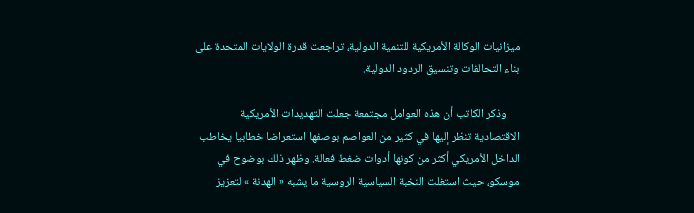ميزانيات الوكالة الأمريكية للتنمية الدولية، تراجعت قدرة الولايات المتحدة على بناء التحالفات وتنسيق الردود الدولية.

     وذكر الكاتب أن هذه العوامل مجتمعة جعلت التهديدات الأمريكية الاقتصادية تنظر إليها في كثير من العواصم بوصفها استعراضا خطابيا يخاطب الداخل الأمريكي أكثر من كونها أدوات ضغط فعالة. وظهر ذلك بوضوح في موسكو، حيث استغلت النخبة السياسية الروسية ما يشبه « الهدنة » لتعزيز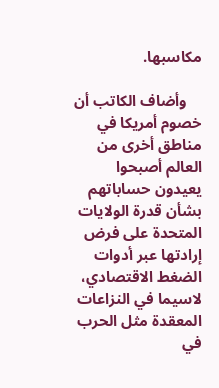مكاسبها.

    وأضاف الكاتب أن خصوم أمريكا في مناطق أخرى من العالم أصبحوا يعيدون حساباتهم بشأن قدرة الولايات المتحدة على فرض إرادتها عبر أدوات الضغط الاقتصادي، لاسيما في النزاعات المعقدة مثل الحرب في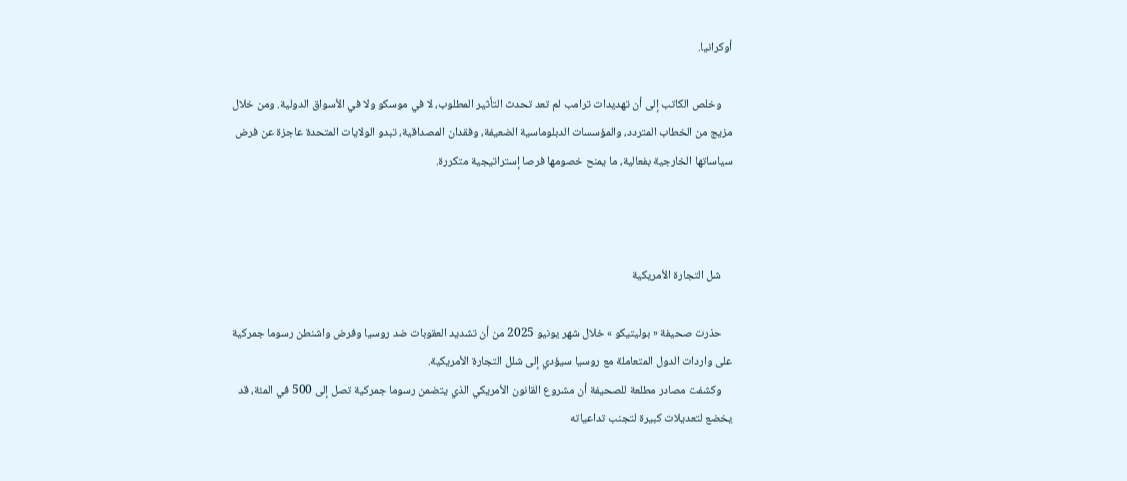أوكرانيا.

    وخلص الكاتب إلى أن تهديدات ترامب لم تعد تحدث التأثير المطلوب، لا في موسكو ولا في الأسواق الدولية. ومن خلال مزيج من الخطاب المتردد، والمؤسسات الدبلوماسية الضعيفة، وفقدان المصداقية، تبدو الولايات المتحدة عاجزة عن فرض سياساتها الخارجية بفعالية، ما يمنح خصومها فرصا إستراتيجية متكررة.



    شل التجارة الأمريكية

    حذرت صحيفة « بوليتيكو » خلال شهر يونيو 2025 من أن تشديد العقوبات ضد روسيا وفرض واشنطن رسوما جمركية على واردات الدول المتعاملة مع روسيا سيؤدي إلى شلل التجارة الأمريكية.
    وكشفت مصادر مطلعة للصحيفة أن مشروع القانون الأمريكي الذي يتضمن رسوما جمركية تصل إلى 500 في المئة، قد يخضع لتعديلات كبيرة لتجنب تداعياته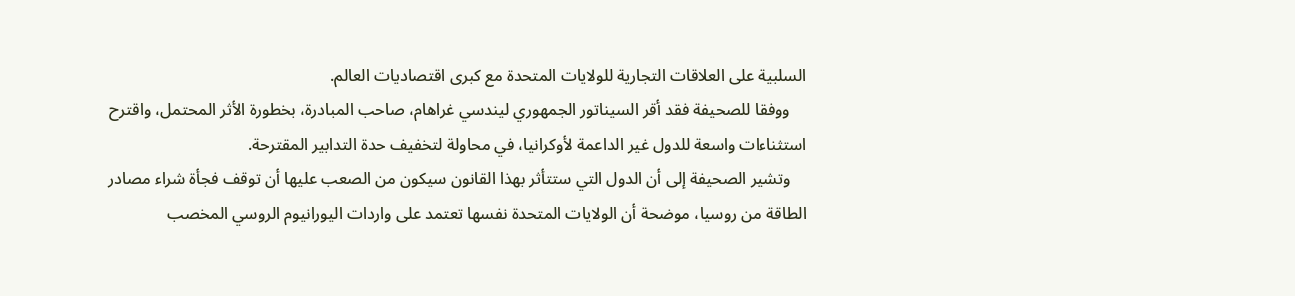السلبية على العلاقات التجارية للولايات المتحدة مع كبرى اقتصاديات العالم.
    ووفقا للصحيفة فقد أقر السيناتور الجمهوري ليندسي غراهام، صاحب المبادرة، بخطورة الأثر المحتمل، واقترح استثناءات واسعة للدول غير الداعمة لأوكرانيا، في محاولة لتخفيف حدة التدابير المقترحة.
    وتشير الصحيفة إلى أن الدول التي ستتأثر بهذا القانون سيكون من الصعب عليها أن توقف فجأة شراء مصادر الطاقة من روسيا، موضحة أن الولايات المتحدة نفسها تعتمد على واردات اليورانيوم الروسي المخصب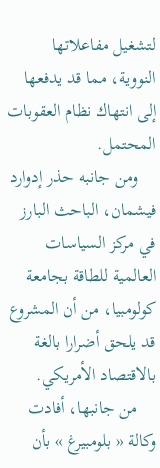لتشغيل مفاعلاتها النووية، مما قد يدفعها إلى انتهاك نظام العقوبات المحتمل.
    ومن جانبه حذر إدوارد فيشمان، الباحث البارز في مركز السياسات العالمية للطاقة بجامعة كولومبيا، من أن المشروع قد يلحق أضرارا بالغة بالاقتصاد الأمريكي.
    من جانبها، أفادت وكالة « بلومبيرغ » بأن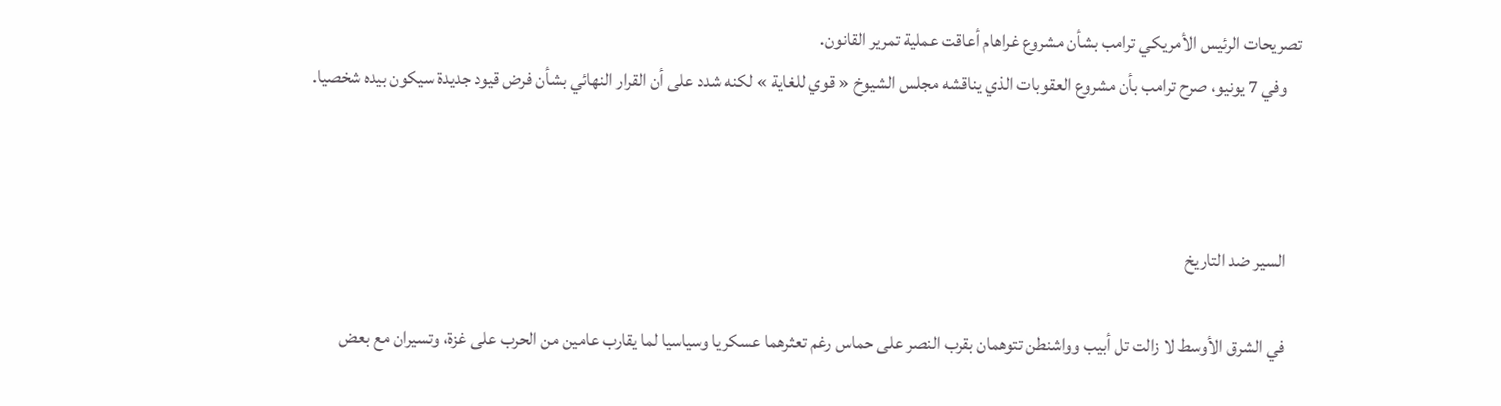تصريحات الرئيس الأمريكي ترامب بشأن مشروع غراهام أعاقت عملية تمرير القانون.
    وفي 7 يونيو، صرح ترامب بأن مشروع العقوبات الذي يناقشه مجلس الشيوخ « قوي للغاية » لكنه شدد على أن القرار النهائي بشأن فرض قيود جديدة سيكون بيده شخصيا.



    السير ضد التاريخ

    في الشرق الأوسط لا زالت تل أبيب وواشنطن تتوهمان بقرب النصر على حماس رغم تعثرهما عسكريا وسياسيا لما يقارب عامين من الحرب على غزة، وتسيران مع بعض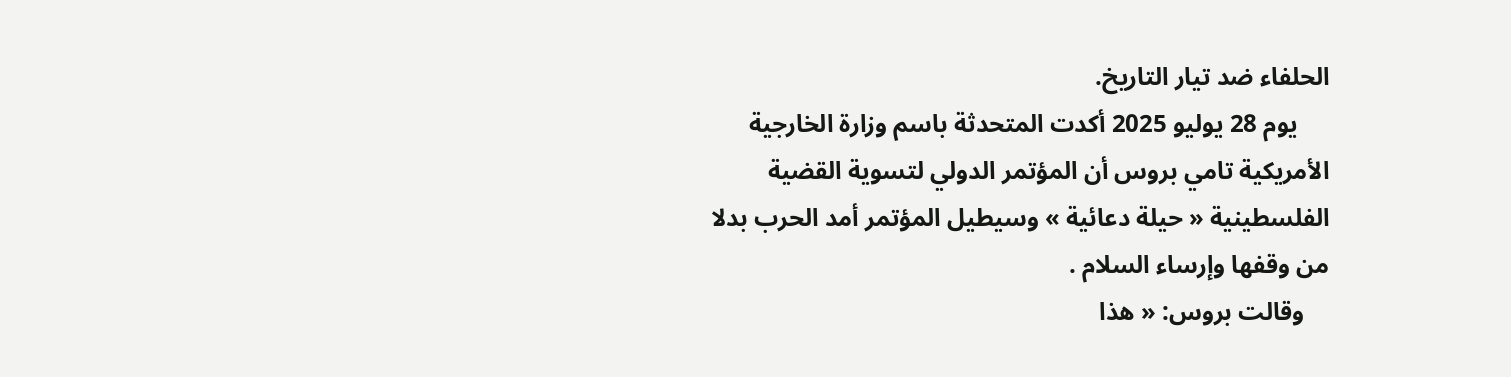الحلفاء ضد تيار التاريخ.
     يوم 28 يوليو 2025 أكدت المتحدثة باسم وزارة الخارجية الأمريكية تامي بروس أن المؤتمر الدولي لتسوية القضية الفلسطينية « حيلة دعائية » وسيطيل المؤتمر أمد الحرب بدلا من وقفها وإرساء السلام .
    وقالت بروس: « هذا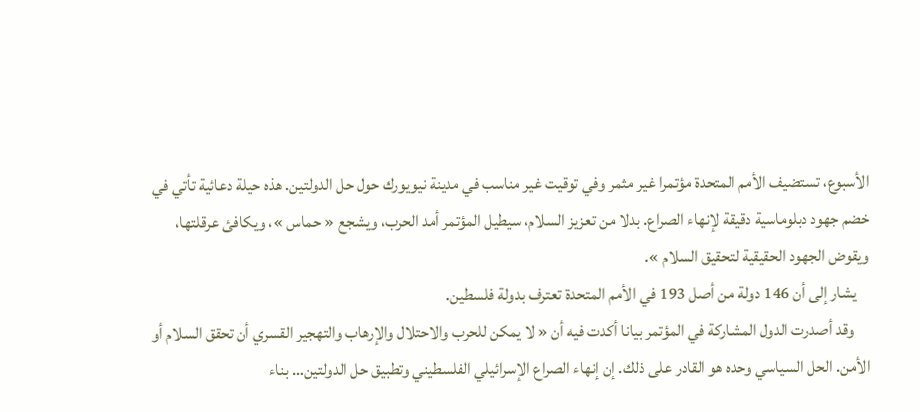الأسبوع، تستضيف الأمم المتحدة مؤتمرا غير مثمر وفي توقيت غير مناسب في مدينة نيويورك حول حل الدولتين. هذه حيلة دعائية تأتي في خضم جهود دبلوماسية دقيقة لإنهاء الصراع. بدلا من تعزيز السلام، سيطيل المؤتمر أمد الحرب، ويشجع « حماس »، ويكافئ عرقلتها، ويقوض الجهود الحقيقية لتحقيق السلام ».
    يشار إلى أن 146 دولة من أصل 193 في الأمم المتحدة تعترف بدولة فلسطين.
     وقد أصدرت الدول المشاركة في المؤتمر بيانا أكدت فيه أن « لا يمكن للحرب والاحتلال والإرهاب والتهجير القسري أن تحقق السلام أو الأمن. الحل السياسي وحده هو القادر على ذلك. إن إنهاء الصراع الإسرائيلي الفلسطيني وتطبيق حل الدولتين… بناء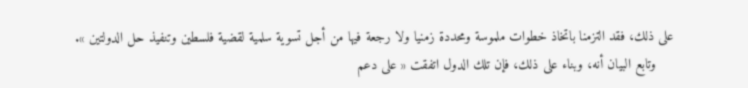على ذلك، فقد التزمنا باتخاذ خطوات ملموسة ومحددة زمنيا ولا رجعة فيها من أجل تسوية سلمية لقضية فلسطين وتنفيذ حل الدولتين ».
    وتابع البيان أنه، وبناء على ذلك، فإن تلك الدول اتفقت « على دعم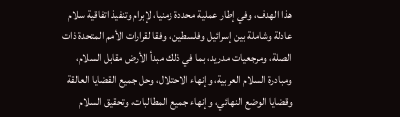هذا الهدف، وفي إطار عملية محددة زمنيا، لإبرام وتنفيذ اتفاقية سلام عادلة وشاملة بين إسرائيل وفلسطين، وفقا لقرارات الأمم المتحدة ذات الصلة، ومرجعيات مدريد، بما في ذلك مبدأ الأرض مقابل السلام، ومبادرة السلام العربية، وإنهاء الاحتلال، وحل جميع القضايا العالقة وقضايا الوضع النهائي، وإنهاء جميع المطالبات، وتحقيق السلام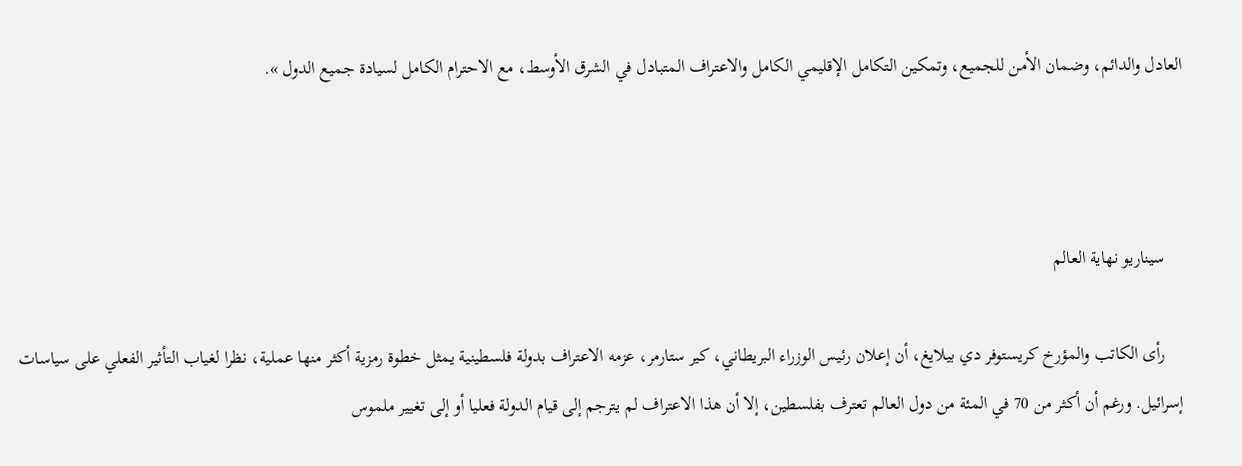العادل والدائم، وضمان الأمن للجميع، وتمكين التكامل الإقليمي الكامل والاعتراف المتبادل في الشرق الأوسط، مع الاحترام الكامل لسيادة جميع الدول ».



    سيناريو نهاية العالم

    رأى الكاتب والمؤرخ كريستوفر دي بيلايغ، أن إعلان رئيس الوزراء البريطاني، كير ستارمر، عزمه الاعتراف بدولة فلسطينية يمثل خطوة رمزية أكثر منها عملية، نظرا لغياب التأثير الفعلي على سياسات إسرائيل. ورغم أن أكثر من 70 في المئة من دول العالم تعترف بفلسطين، إلا أن هذا الاعتراف لم يترجم إلى قيام الدولة فعليا أو إلى تغيير ملموس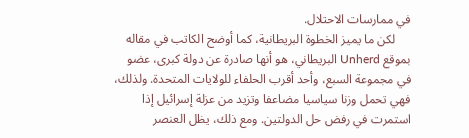في ممارسات الاحتلال.
     لكن ما يميز الخطوة البريطانية، كما أوضح الكاتب في مقاله بموقع Unherd البريطاني، هو أنها صادرة عن دولة كبرى، عضو في مجموعة السبع، وأحد أقرب الحلفاء للولايات المتحدة. ولذلك، فهي تحمل وزنا سياسيا مضاعفا وتزيد من عزلة إسرائيل إذا استمرت في رفض حل الدولتين. ومع ذلك، يظل العنصر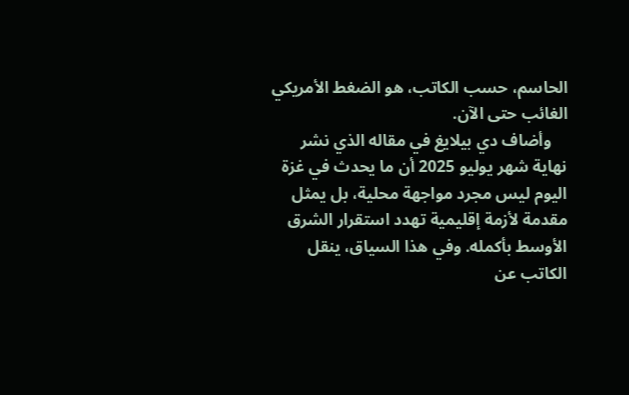الحاسم، حسب الكاتب، هو الضغط الأمريكي الغائب حتى الآن.
    وأضاف دي بيلايغ في مقاله الذي نشر نهاية شهر يوليو 2025 أن ما يحدث في غزة اليوم ليس مجرد مواجهة محلية، بل يمثل مقدمة لأزمة إقليمية تهدد استقرار الشرق الأوسط بأكمله. وفي هذا السياق، ينقل الكاتب عن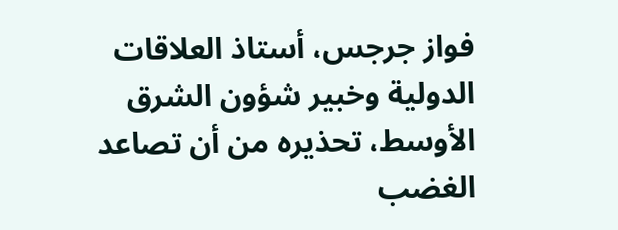فواز جرجس، أستاذ العلاقات الدولية وخبير شؤون الشرق الأوسط، تحذيره من أن تصاعد الغضب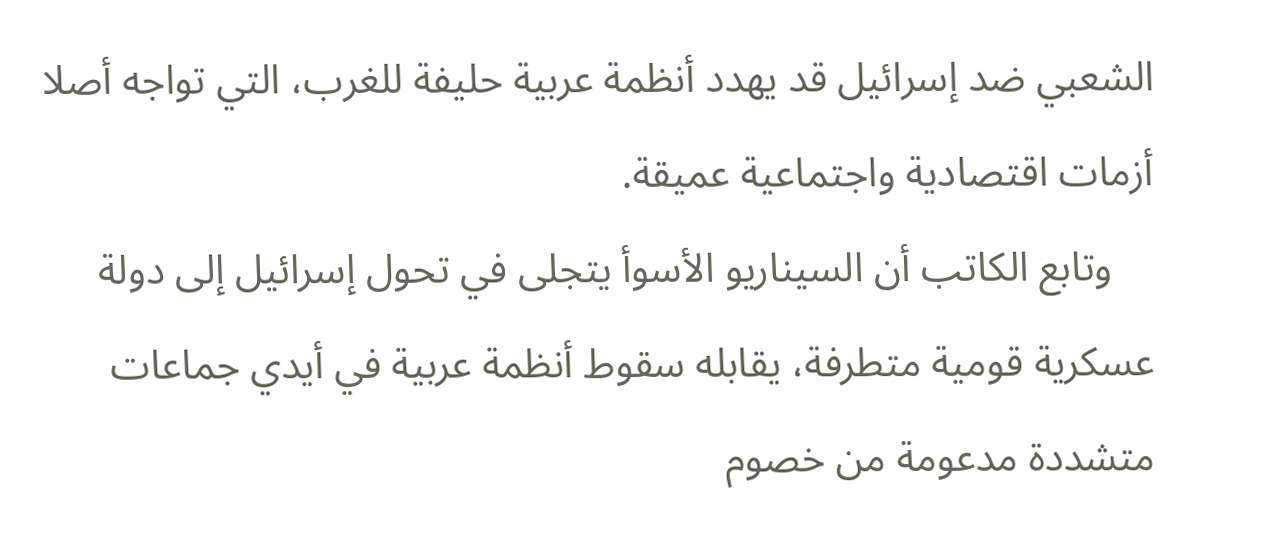الشعبي ضد إسرائيل قد يهدد أنظمة عربية حليفة للغرب، التي تواجه أصلا أزمات اقتصادية واجتماعية عميقة.
    وتابع الكاتب أن السيناريو الأسوأ يتجلى في تحول إسرائيل إلى دولة عسكرية قومية متطرفة، يقابله سقوط أنظمة عربية في أيدي جماعات متشددة مدعومة من خصوم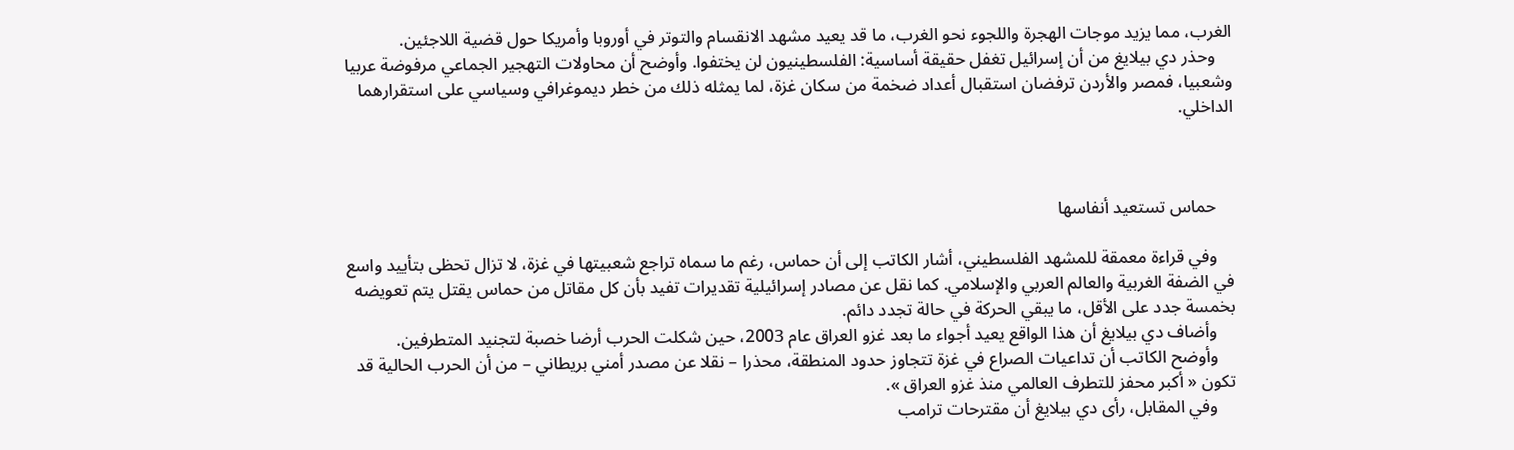الغرب، مما يزيد موجات الهجرة واللجوء نحو الغرب، ما قد يعيد مشهد الانقسام والتوتر في أوروبا وأمريكا حول قضية اللاجئين.
    وحذر دي بيلايغ من أن إسرائيل تغفل حقيقة أساسية: الفلسطينيون لن يختفوا. وأوضح أن محاولات التهجير الجماعي مرفوضة عربيا وشعبيا، فمصر والأردن ترفضان استقبال أعداد ضخمة من سكان غزة، لما يمثله ذلك من خطر ديموغرافي وسياسي على استقرارهما الداخلي.



    حماس تستعيد أنفاسها

    وفي قراءة معمقة للمشهد الفلسطيني، أشار الكاتب إلى أن حماس، رغم ما سماه تراجع شعبيتها في غزة، لا تزال تحظى بتأييد واسع في الضفة الغربية والعالم العربي والإسلامي. كما نقل عن مصادر إسرائيلية تقديرات تفيد بأن كل مقاتل من حماس يقتل يتم تعويضه بخمسة جدد على الأقل، ما يبقي الحركة في حالة تجدد دائم.
    وأضاف دي بيلايغ أن هذا الواقع يعيد أجواء ما بعد غزو العراق عام 2003، حين شكلت الحرب أرضا خصبة لتجنيد المتطرفين.
    وأوضح الكاتب أن تداعيات الصراع في غزة تتجاوز حدود المنطقة، محذرا – نقلا عن مصدر أمني بريطاني – من أن الحرب الحالية قد تكون « أكبر محفز للتطرف العالمي منذ غزو العراق ».
    وفي المقابل، رأى دي بيلايغ أن مقترحات ترامب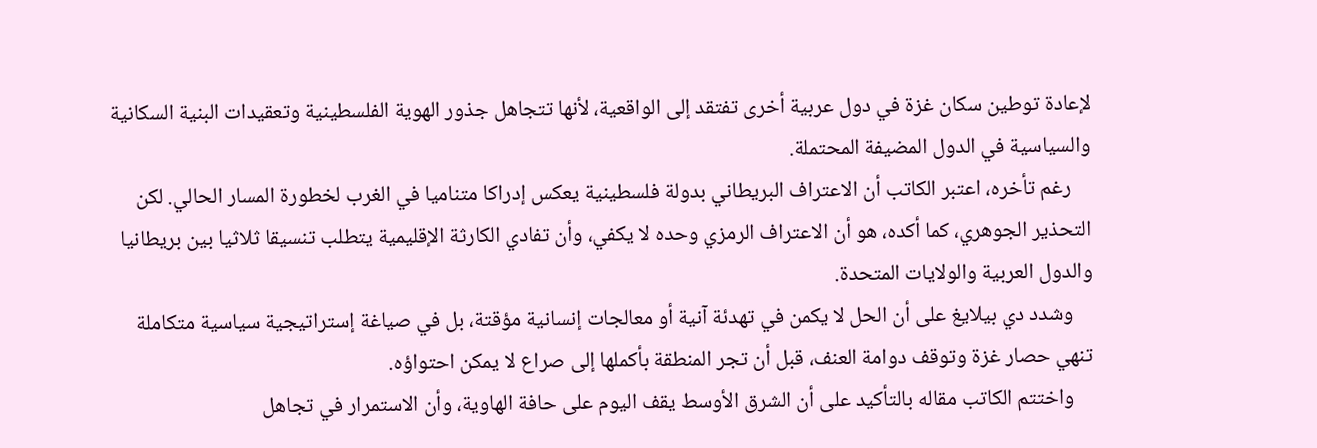لإعادة توطين سكان غزة في دول عربية أخرى تفتقد إلى الواقعية، لأنها تتجاهل جذور الهوية الفلسطينية وتعقيدات البنية السكانية والسياسية في الدول المضيفة المحتملة.
    رغم تأخره، اعتبر الكاتب أن الاعتراف البريطاني بدولة فلسطينية يعكس إدراكا متناميا في الغرب لخطورة المسار الحالي. لكن التحذير الجوهري، كما أكده، هو أن الاعتراف الرمزي وحده لا يكفي، وأن تفادي الكارثة الإقليمية يتطلب تنسيقا ثلاثيا بين بريطانيا والدول العربية والولايات المتحدة.
    وشدد دي بيلايغ على أن الحل لا يكمن في تهدئة آنية أو معالجات إنسانية مؤقتة، بل في صياغة إستراتيجية سياسية متكاملة تنهي حصار غزة وتوقف دوامة العنف، قبل أن تجر المنطقة بأكملها إلى صراع لا يمكن احتواؤه.
    واختتم الكاتب مقاله بالتأكيد على أن الشرق الأوسط يقف اليوم على حافة الهاوية، وأن الاستمرار في تجاهل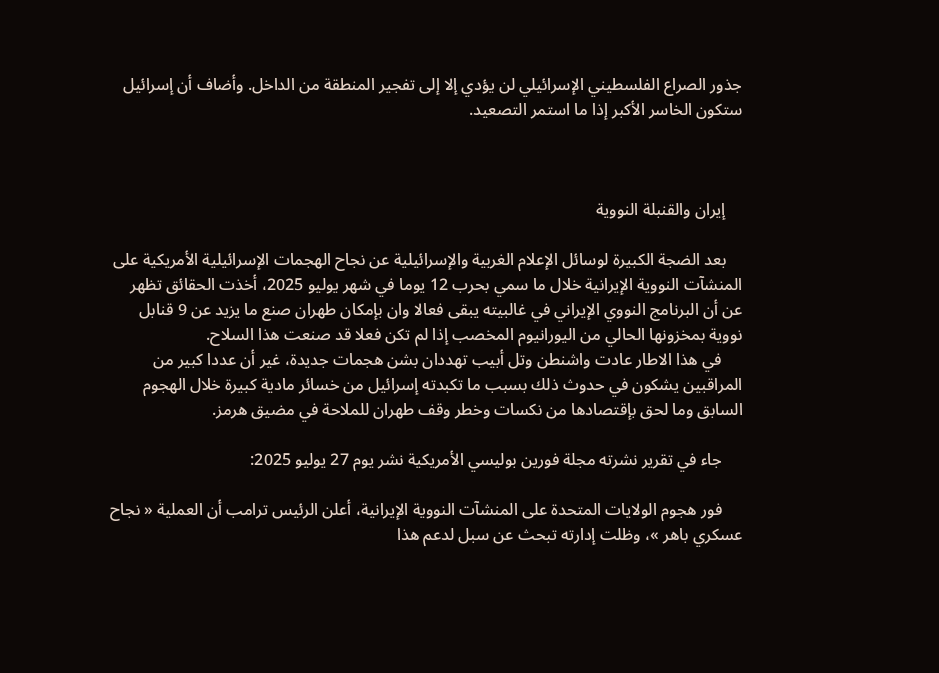جذور الصراع الفلسطيني الإسرائيلي لن يؤدي إلا إلى تفجير المنطقة من الداخل. وأضاف أن إسرائيل ستكون الخاسر الأكبر إذا ما استمر التصعيد.



    إيران والقنبلة النووية

    بعد الضجة الكبيرة لوسائل الإعلام الغربية والإسرائيلية عن نجاح الهجمات الإسرائيلية الأمريكية على المنشآت النووية الإيرانية خلال ما سمي بحرب 12 يوما في شهر يوليو 2025، أخذت الحقائق تظهر عن أن البرنامج النووي الإيراني في غالبيته يبقى فعالا وان بإمكان طهران صنع ما يزيد عن 9 قنابل نووية بمخزونها الحالي من اليورانيوم المخصب إذا لم تكن فعلا قد صنعت هذا السلاح.
     في هذا الاطار عادت واشنطن وتل أبيب تهددان بشن هجمات جديدة، غير أن عددا كبير من المراقبين يشكون في حدوث ذلك بسبب ما تكبدته إسرائيل من خسائر مادية كبيرة خلال الهجوم السابق وما لحق بإقتصادها من نكسات وخطر وقف طهران للملاحة في مضيق هرمز.

     جاء في تقرير نشرته مجلة فورين بوليسي الأمريكية نشر يوم 27 يوليو 2025:

     فور هجوم الولايات المتحدة على المنشآت النووية الإيرانية، أعلن الرئيس ترامب أن العملية « نجاح عسكري باهر »، وظلت إدارته تبحث عن سبل لدعم هذا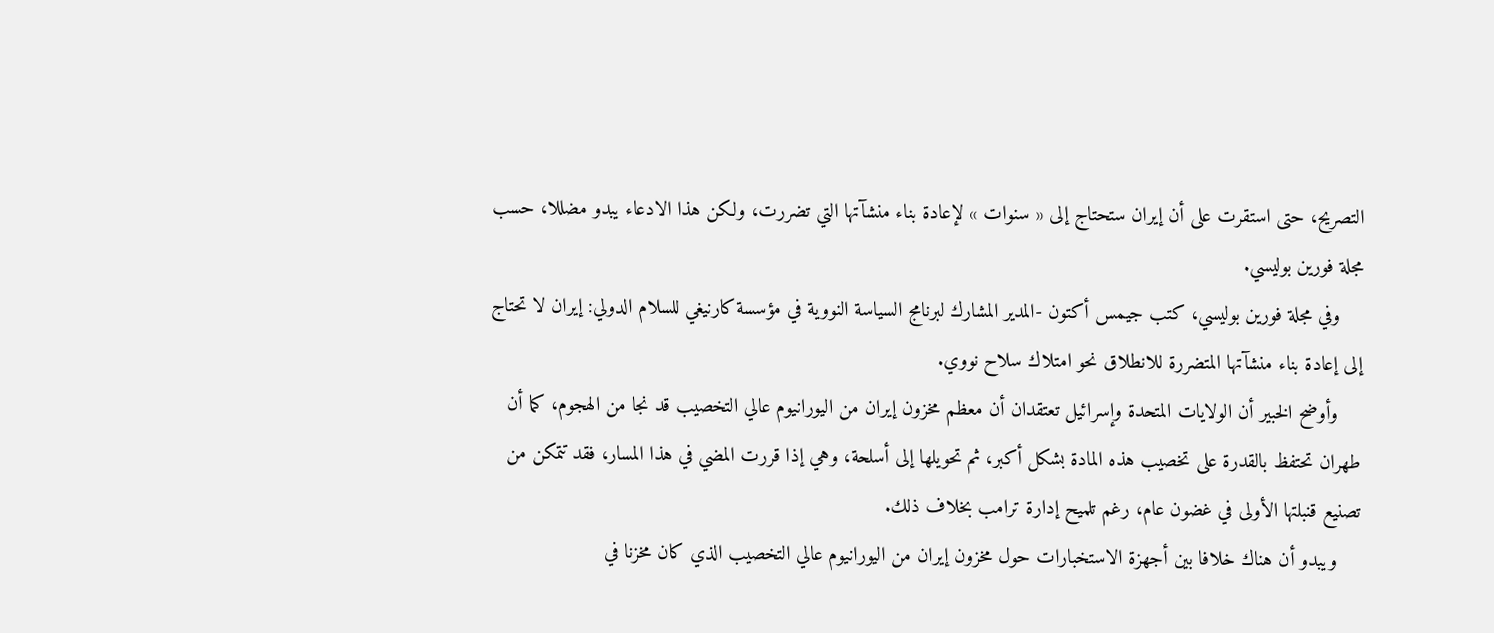التصريح، حتى استقرت على أن إيران ستحتاج إلى « سنوات » لإعادة بناء منشآتها التي تضررت، ولكن هذا الادعاء يبدو مضللا، حسب مجلة فورين بوليسي.
    وفي مجلة فورين بوليسي، كتب جيمس أكتون -المدير المشارك لبرنامج السياسة النووية في مؤسسة كارنيغي للسلام الدولي: إيران لا تحتاج إلى إعادة بناء منشآتها المتضررة للانطلاق نحو امتلاك سلاح نووي.
    وأوضح الخبير أن الولايات المتحدة وإسرائيل تعتقدان أن معظم مخزون إيران من اليورانيوم عالي التخصيب قد نجا من الهجوم، كما أن طهران تحتفظ بالقدرة على تخصيب هذه المادة بشكل أكبر، ثم تحويلها إلى أسلحة، وهي إذا قررت المضي في هذا المسار، فقد تتمكن من تصنيع قنبلتها الأولى في غضون عام، رغم تلميح إدارة ترامب بخلاف ذلك.
    ويبدو أن هناك خلافا بين أجهزة الاستخبارات حول مخزون إيران من اليورانيوم عالي التخصيب الذي كان مخزنا في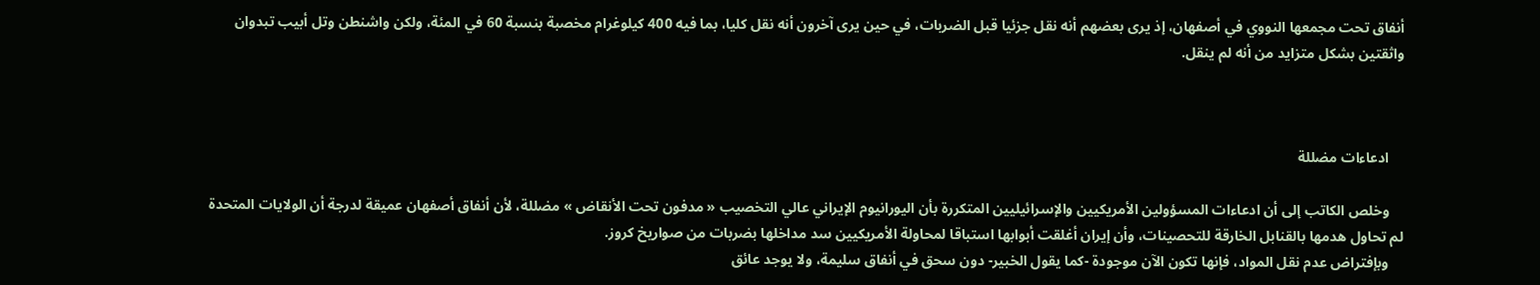أنفاق تحت مجمعها النووي في أصفهان، إذ يرى بعضهم أنه نقل جزئيا قبل الضربات، في حين يرى آخرون أنه نقل كليا، بما فيه 400 كيلوغرام مخصبة بنسبة 60 في المئة، ولكن واشنطن وتل أبيب تبدوان واثقتين بشكل متزايد من أنه لم ينقل.



    ادعاءات مضللة

    وخلص الكاتب إلى أن ادعاءات المسؤولين الأمريكيين والإسرائيليين المتكررة بأن اليورانيوم الإيراني عالي التخصيب « مدفون تحت الأنقاض » مضللة، لأن أنفاق أصفهان عميقة لدرجة أن الولايات المتحدة لم تحاول هدمها بالقنابل الخارقة للتحصينات، وأن إيران أغلقت أبوابها استباقا لمحاولة الأمريكيين سد مداخلها بضربات من صواريخ كروز.
    وبإفتراض عدم نقل المواد، فإنها تكون الآن موجودة -كما يقول الخبير- دون سحق في أنفاق سليمة، ولا يوجد عائق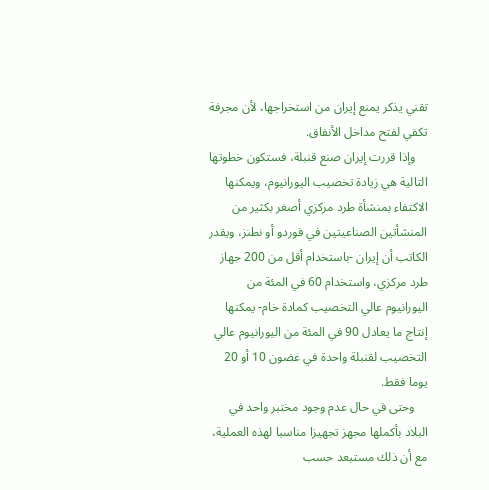تقني يذكر يمنع إيران من استخراجها، لأن مجرفة تكفي لفتح مداخل الأنفاق.
    وإذا قررت إيران صنع قنبلة، فستكون خطوتها التالية هي زيادة تخصيب اليورانيوم، ويمكنها الاكتفاء بمنشأة طرد مركزي أصغر بكثير من المنشأتين الصناعيتين في فوردو أو نطنز، ويقدر الكاتب أن إيران -باستخدام أقل من 200 جهاز طرد مركزي، واستخدام 60 في المئة من اليورانيوم عالي التخصيب كمادة خام- يمكنها إنتاج ما يعادل 90 في المئة من اليورانيوم عالي التخصيب لقنبلة واحدة في غضون 10 أو 20 يوما فقط.
    وحتى في حال عدم وجود مختبر واحد في البلاد بأكملها مجهز تجهيزا مناسبا لهذه العملية، مع أن ذلك مستبعد حسب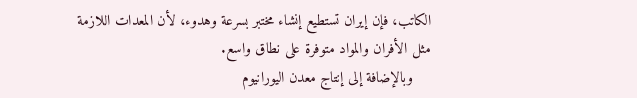الكاتب، فإن إيران تستطيع إنشاء مختبر بسرعة وهدوء، لأن المعدات اللازمة مثل الأفران والمواد متوفرة على نطاق واسع.
    وبالإضافة إلى إنتاج معدن اليورانيوم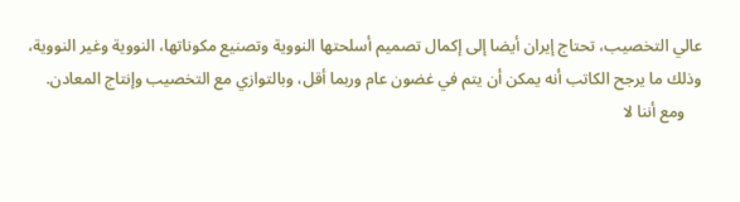عالي التخصيب، تحتاج إيران أيضا إلى إكمال تصميم أسلحتها النووية وتصنيع مكوناتها، النووية وغير النووية، وذلك ما يرجح الكاتب أنه يمكن أن يتم في غضون عام وربما أقل، وبالتوازي مع التخصيب وإنتاج المعادن.
    ومع أننا لا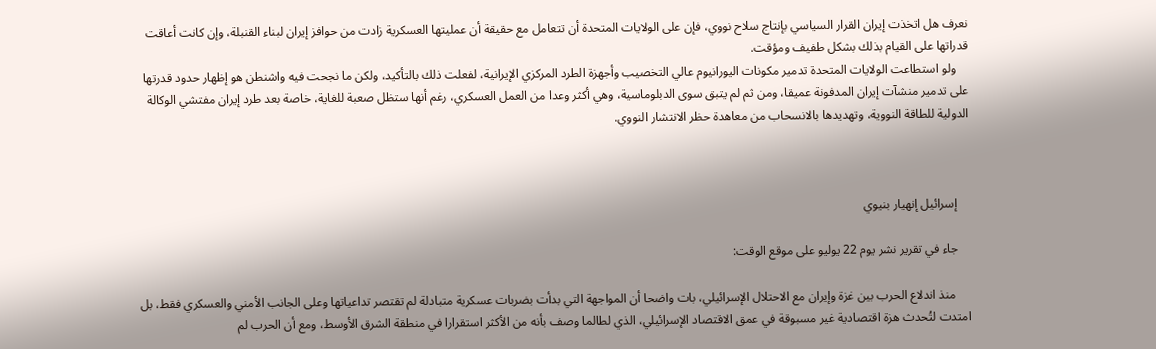نعرف هل اتخذت إيران القرار السياسي بإنتاج سلاح نووي، فإن على الولايات المتحدة أن تتعامل مع حقيقة أن عمليتها العسكرية زادت من حوافز إيران لبناء القنبلة، وإن كانت أعاقت قدراتها على القيام بذلك بشكل طفيف ومؤقت.
    ولو استطاعت الولايات المتحدة تدمير مكونات اليورانيوم عالي التخصيب وأجهزة الطرد المركزي الإيرانية، لفعلت ذلك بالتأكيد، ولكن ما نجحت فيه واشنطن هو إظهار حدود قدرتها على تدمير منشآت إيران المدفونة عميقا، ومن ثم لم يتبق سوى الدبلوماسية، وهي أكثر وعدا من العمل العسكري، رغم أنها ستظل صعبة للغاية، خاصة بعد طرد إيران مفتشي الوكالة الدولية للطاقة النووية، وتهديدها بالانسحاب من معاهدة حظر الانتشار النووي.



    إسرائيل إنهيار بنيوي

    جاء في تقرير نشر يوم 22 يوليو على موقع الوقت:

     منذ اندلاع الحرب بين غزة وإيران مع الاحتلال الإسرائيلي، بات واضحا أن المواجهة التي بدأت بضربات عسكرية متبادلة لم تقتصر تداعياتها وعلى الجانب الأمني والعسكري فقط، بل امتدت لتُحدث هزة اقتصادية غير مسبوقة في عمق الاقتصاد الإسرائيلي، الذي لطالما وصف بأنه من الأكثر استقرارا في منطقة الشرق الأوسط، ومع أن الحرب لم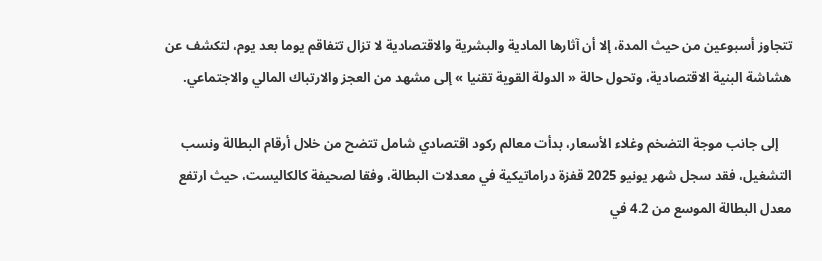تتجاوز أسبوعين من حيث المدة، إلا أن آثارها المادية والبشرية والاقتصادية لا تزال تتفاقم يوما بعد يوم، لتكشف عن هشاشة البنية الاقتصادية، وتحول حالة « الدولة القوية تقنيا » إلى مشهد من العجز والارتباك المالي والاجتماعي.

    إلى جانب موجة التضخم وغلاء الأسعار، بدأت معالم ركود اقتصادي شامل تتضح من خلال أرقام البطالة ونسب التشغيل، فقد سجل شهر يونيو 2025 قفزة دراماتيكية في معدلات البطالة، وفقا لصحيفة كالكاليست، حيث ارتفع معدل البطالة الموسع من 4.2 في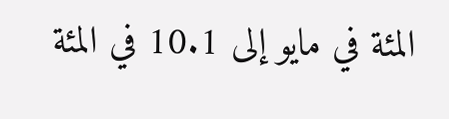المئة في مايو إلى 10.1 في المئة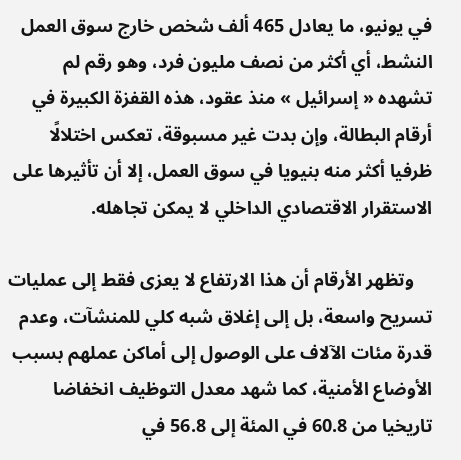في يونيو، ما يعادل 465 ألف شخص خارج سوق العمل النشط، أي أكثر من نصف مليون فرد، وهو رقم لم تشهده « إسرائيل » منذ عقود، هذه القفزة الكبيرة في أرقام البطالة، وإن بدت غير مسبوقة، تعكس اختلالًا ظرفيا أكثر منه بنيويا في سوق العمل، إلا أن تأثيرها على الاستقرار الاقتصادي الداخلي لا يمكن تجاهله.

    وتظهر الأرقام أن هذا الارتفاع لا يعزى فقط إلى عمليات تسريح واسعة، بل إلى إغلاق شبه كلي للمنشآت، وعدم قدرة مئات الآلاف على الوصول إلى أماكن عملهم بسبب الأوضاع الأمنية، كما شهد معدل التوظيف انخفاضا تاريخيا من 60.8 في المئة إلى 56.8 في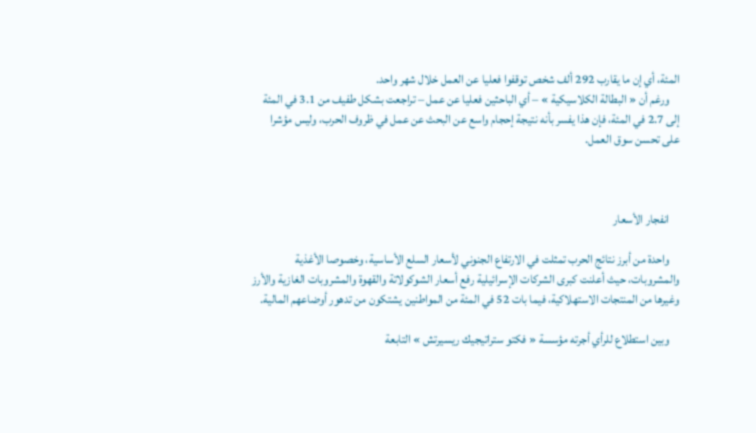المئة، أي إن ما يقارب 292 ألف شخص توقفوا فعليا عن العمل خلال شهر واحد.
    ورغم أن « البطالة الكلاسيكية » – أي الباحثين فعليا عن عمل – تراجعت بشكل طفيف من 3.1 في المئة إلى 2.7 في المئة، فإن هذا يفسر بأنه نتيجة إحجام واسع عن البحث عن عمل في ظروف الحرب، وليس مؤشرا على تحسن سوق العمل.



    انفجار الأسعار

    واحدة من أبرز نتائج الحرب تمثلت في الارتفاع الجنوني لأسعار السلع الأساسية، وخصوصا الأغذية والمشروبات، حيث أعلنت كبرى الشركات الإسرائيلية رفع أسعار الشوكولاتة والقهوة والمشروبات الغازية والأرز وغيرها من المنتجات الاستهلاكية، فيما بات 52 في المئة من المواطنين يشتكون من تدهور أوضاعهم المالية.

    وبين استطلاع للرأي أجرته مؤسسة « فكتو ستراتيجيك ريسيرتش » التابعة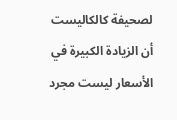لصحيفة كالكاليست أن الزيادة الكبيرة في الأسعار ليست مجرد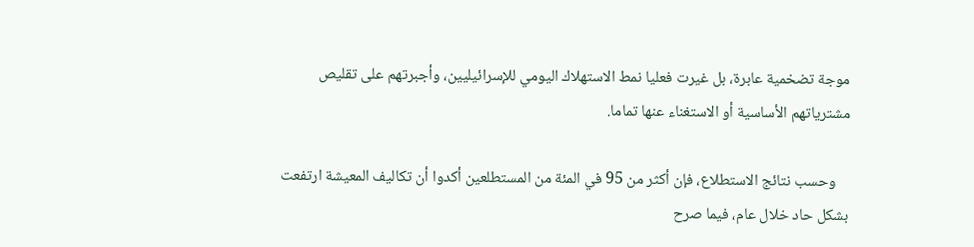موجة تضخمية عابرة، بل غيرت فعليا نمط الاستهلاك اليومي للإسرائيليين، وأجبرتهم على تقليص مشترياتهم الأساسية أو الاستغناء عنها تماما.

    وحسب نتائج الاستطلاع، فإن أكثر من 95 في المئة من المستطلعين أكدوا أن تكاليف المعيشة ارتفعت بشكل حاد خلال عام، فيما صرح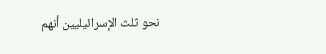نحو ثلث الإسرائيليين أنهم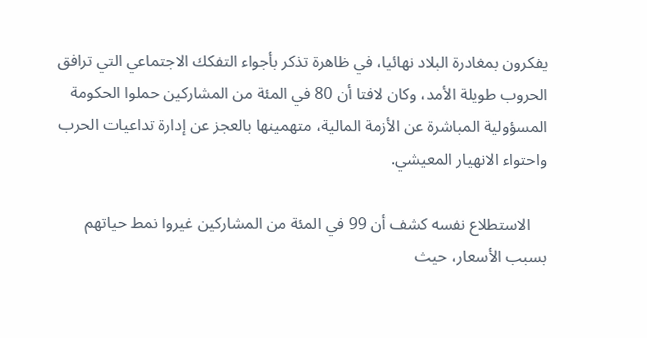يفكرون بمغادرة البلاد نهائيا، في ظاهرة تذكر بأجواء التفكك الاجتماعي التي ترافق الحروب طويلة الأمد، وكان لافتا أن 80 في المئة من المشاركين حملوا الحكومة المسؤولية المباشرة عن الأزمة المالية، متهمينها بالعجز عن إدارة تداعيات الحرب واحتواء الانهيار المعيشي.

    الاستطلاع نفسه كشف أن 99 في المئة من المشاركين غيروا نمط حياتهم بسبب الأسعار، حيث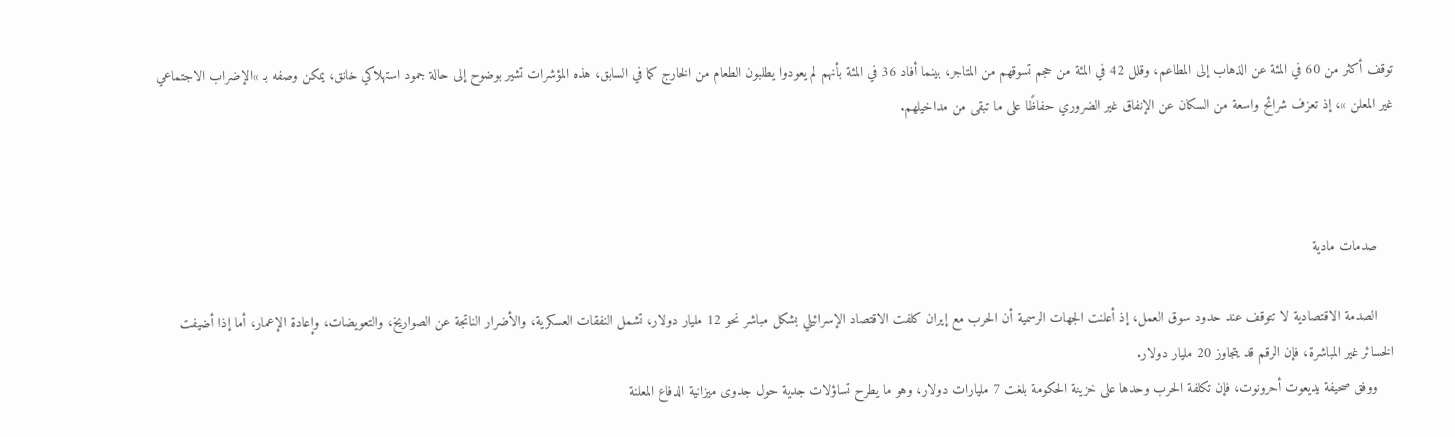توقف أكثر من 60 في المئة عن الذهاب إلى المطاعم، وقلل 42 في المئة من حجم تسوقهم من المتاجر، بينما أفاد 36 في المئة بأنهم لم يعودوا يطلبون الطعام من الخارج كما في السابق، هذه المؤشرات تشير بوضوح إلى حالة جمود استهلاكي خانق، يمكن وصفه بـ »الإضراب الاجتماعي غير المعلن »، إذ تعزف شرائح واسعة من السكان عن الإنفاق غير الضروري حفاظًا على ما تبقى من مداخيلهم.



    صدمات مادية

    الصدمة الاقتصادية لا تتوقف عند حدود سوق العمل، إذ أعلنت الجهات الرسمية أن الحرب مع إيران كلفت الاقتصاد الإسرائيلي بشكل مباشر نحو 12 مليار دولار، تشمل النفقات العسكرية، والأضرار الناتجة عن الصواريخ، والتعويضات، وإعادة الإعمار، أما إذا أضيفت الخسائر غير المباشرة، فإن الرقم قد يتجاوز 20 مليار دولار.
    ووفق صحيفة يديعوت أحرونوت، فإن تكلفة الحرب وحدها على خزينة الحكومة بلغت 7 مليارات دولار، وهو ما يطرح تساؤلات جدية حول جدوى ميزانية الدفاع المعلنة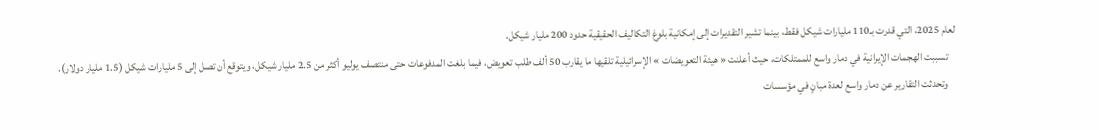لعام 2025، التي قدرت بـ110 مليارات شيكل فقط، بينما تشير التقديرات إلى إمكانية بلوغ التكاليف الحقيقية حدود 200 مليار شيكل.
    تسببت الهجمات الإيرانية في دمار واسع للممتلكات، حيث أعلنت « هيئة التعويضات » الإسرائيلية تلقيها ما يقارب 50 ألف طلب تعويض، فيما بلغت المدفوعات حتى منتصف يوليو أكثر من 2.5 مليار شيكل، ويتوقع أن تصل إلى 5 مليارات شيكل (1.5 مليار دولار).
    وتحدثت التقارير عن دمار واسع لعدة مبانٍ في مؤسسات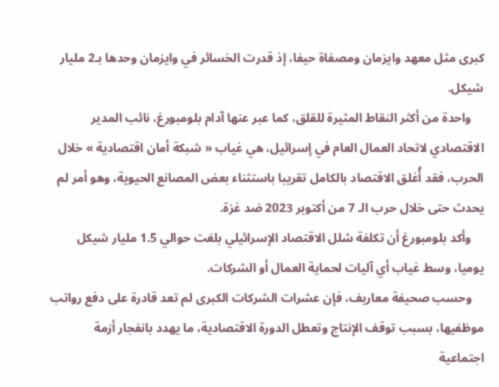كبرى مثل معهد وايزمان ومصفاة حيفا، إذ قدرت الخسائر في وايزمان وحدها بـ2 مليار شيكل.
    واحدة من أكثر النقاط المثيرة للقلق، كما عبر عنها آدام بلومبورغ، نائب المدير الاقتصادي لاتحاد العمال العام في إسرائيل، هي غياب « شبكة أمان اقتصادية » خلال الحرب، فقد أُغلق الاقتصاد بالكامل تقريبا باستثناء بعض المصانع الحيوية، وهو أمر لم يحدث حتى خلال حرب الـ 7 من أكتوبر 2023 ضد غزة.
    وأكد بلومبورغ أن تكلفة شلل الاقتصاد الإسرائيلي بلغت حوالي 1.5 مليار شيكل يوميا، وسط غياب أي آليات لحماية العمال أو الشركات.
    وحسب صحيفة معاريف، فإن عشرات الشركات الكبرى لم تعد قادرة على دفع رواتب موظفيها، بسبب توقف الإنتاج وتعطل الدورة الاقتصادية، ما يهدد بانفجار أزمة اجتماعية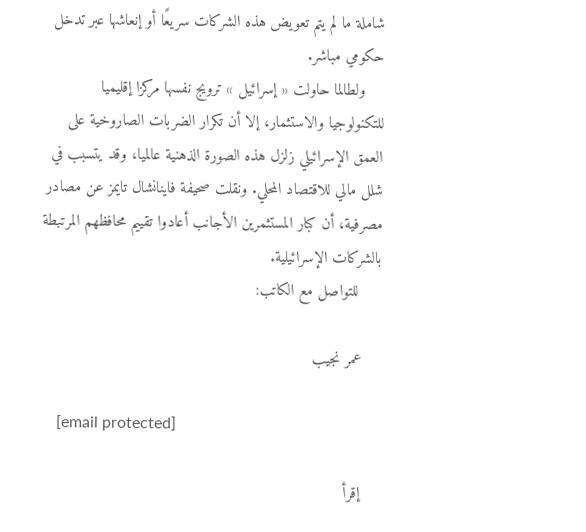شاملة ما لم يتم تعويض هذه الشركات سريعًا أو إنعاشها عبر تدخل حكومي مباشر.
    ولطالما حاولت « إسرائيل » ترويج نفسها مركزا إقليميا للتكنولوجيا والاستثمار، إلا أن تكرار الضربات الصاروخية على العمق الإسرائيلي زلزل هذه الصورة الذهنية عالميا، وقد يتسبب في شلل مالي للاقتصاد المحلي. ونقلت صحيفة فاينانشال تايمز عن مصادر مصرفية، أن كبار المستثمرين الأجانب أعادوا تقييم محافظهم المرتبطة بالشركات الإسرائيلية.
     للتواصل مع الكاتب:

    عمر نجيب

    [email protected]

    إقرأ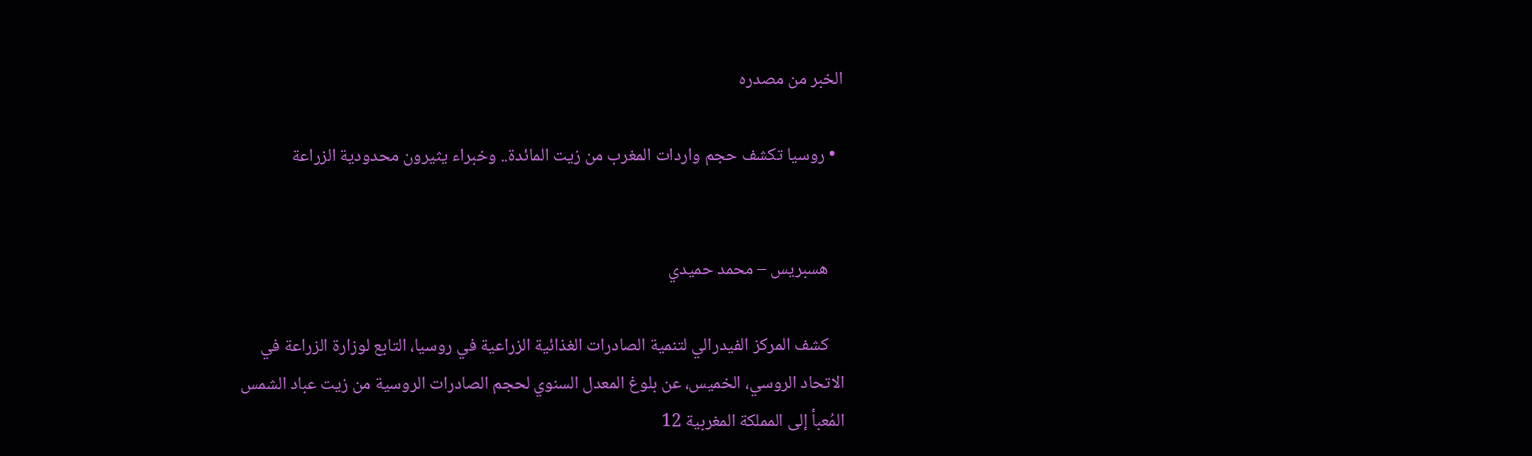الخبر من مصدره

  • روسيا تكشف حجم واردات المغرب من زيت المائدة.. وخبراء يثيرون محدودية الزراعة


    هسبريس – محمد حميدي

    كشف المركز الفيدرالي لتنمية الصادرات الغذائية الزراعية في روسيا، التابع لوزارة الزراعة في الاتحاد الروسي، الخميس، عن بلوغ المعدل السنوي لحجم الصادرات الروسية من زيت عباد الشمس المُعبأ إلى المملكة المغربية 12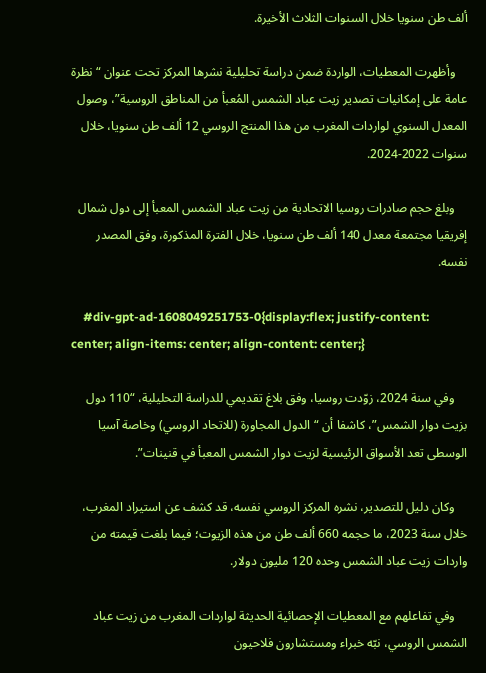ألف طن سنويا خلال السنوات الثلاث الأخيرة.

    وأظهرت المعطيات، الواردة ضمن دراسة تحليلية نشرها المركز تحت عنوان “نظرة عامة على إمكانيات تصدير زيت عباد الشمس المُعبأ من المناطق الروسية”، وصول المعدل السنوي لواردات المغرب من هذا المنتج الروسي 12 ألف طن سنويا، خلال سنوات 2022-2024.

    وبلغ حجم صادرات روسيا الاتحادية من زيت عباد الشمس المعبأ إلى دول شمال إفريقيا مجتمعة معدل 140 ألف طن سنويا، خلال الفترة المذكورة، وفق المصدر نفسه.

    #div-gpt-ad-1608049251753-0{display:flex; justify-content: center; align-items: center; align-content: center;}

    وفي سنة 2024، زوّدت روسيا، وفق بلاغ تقديمي للدراسة التحليلية، “110 دول بزيت دوار الشمس”، كاشفا أن “الدول المجاورة (للاتحاد الروسي) وخاصة آسيا الوسطى تعد الأسواق الرئيسية لزيت دوار الشمس المعبأ في قنينات”.

    وكان دليل للتصدير، نشره المركز الروسي نفسه، قد كشف عن استيراد المغرب، خلال سنة 2023، ما حجمه 660 ألف طن من هذه الزيوت؛ فيما بلغت قيمته من واردات زيت عباد الشمس وحده 120 مليون دولار.

    وفي تفاعلهم مع المعطيات الإحصائية الحديثة لواردات المغرب من زيت عباد الشمس الروسي، نبّه خبراء ومستشارون فلاحيون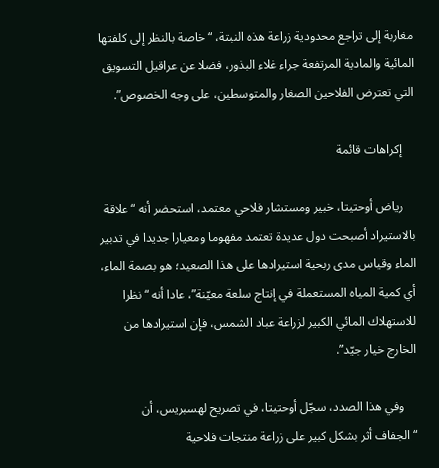مغاربة إلى تراجع محدودية زراعة هذه النبتة، “خاصة بالنظر إلى كلفتها المائية والمادية المرتفعة جراء غلاء البذور، فضلا عن عراقيل التسويق التي تعترض الفلاحين الصغار والمتوسطين، على وجه الخصوص”.

    إكراهات قائمة

    رياض أوحتيتا، خبير ومستشار فلاحي معتمد، استحضر أنه “علاقة بالاستيراد أصبحت دول عديدة تعتمد مفهوما ومعيارا جديدا في تدبير الماء وقياس مدى ربحية استيرادها على هذا الصعيد؛ هو بصمة الماء، أي كمية المياه المستعملة في إنتاج سلعة معيّنة”، عادا أنه “نظرا للاستهلاك المائي الكبير لزراعة عباد الشمس، فإن استيرادها من الخارج خيار جيّد”.

    وفي هذا الصدد، سجّل أوحتيتا، في تصريح لهسبريس، أن “الجفاف أثر بشكل كبير على زراعة منتجات فلاحية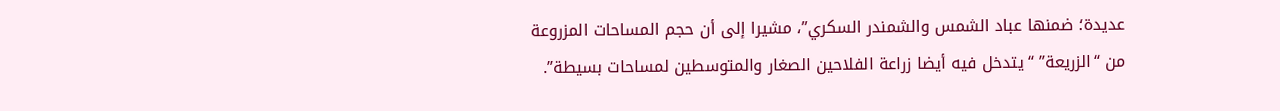عديدة؛ ضمنها عباد الشمس والشمندر السكري”، مشيرا إلى أن حجم المساحات المزروعة من “الزريعة” “يتدخل فيه أيضا زراعة الفلاحين الصغار والمتوسطين لمساحات بسيطة”.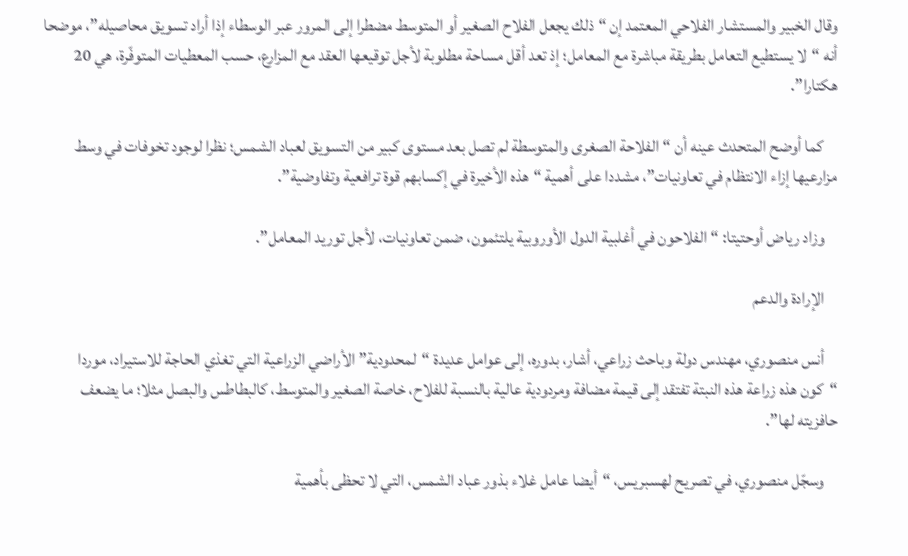وقال الخبير والمستشار الفلاحي المعتمد إن “ذلك يجعل الفلاح الصغير أو المتوسط مضطرا إلى المرور عبر الوسطاء إذا أراد تسويق محاصيله”، موضحا أنه “لا يستطيع التعامل بطريقة مباشرة مع المعامل؛ إذ تعد أقل مساحة مطلوبة لأجل توقيعها العقد مع المزارع، حسب المعطيات المتوفّرة، هي 20 هكتارا”.

    كما أوضح المتحدث عينه أن “الفلاحة الصغرى والمتوسطة لم تصل بعد مستوى كبير من التسويق لعباد الشمس؛ نظرا لوجود تخوفات في وسط مزارعيها إزاء الانتظام في تعاونيات”، مشددا على أهمية “هذه الأخيرة في إكسابهم قوة ترافعية وتفاوضية”.

    وزاد رياض أوحتيتا: “الفلاحون في أغلبية الدول الأوروبية يلتئمون، ضمن تعاونيات، لأجل توريد المعامل”.

    الإرادة والدعم

    أنس منصوري، مهندس دولة وباحث زراعي، أشار، بدوره، إلى عوامل عديدة “لمحدودية” الأراضي الزراعية التي تغذي الحاجة للاستيراد، موردا “كون هذه زراعة هذه النبتة تفتقد إلى قيمة مضافة ومردودية عالية بالنسبة للفلاح، خاصة الصغير والمتوسط، كالبطاطس والبصل مثلا؛ ما يضعف حافزيته لها”.

    وسجّل منصوري، في تصريح لهسبريس، “أيضا عامل غلاء بذور عباد الشمس، التي لا تحظى بأهمية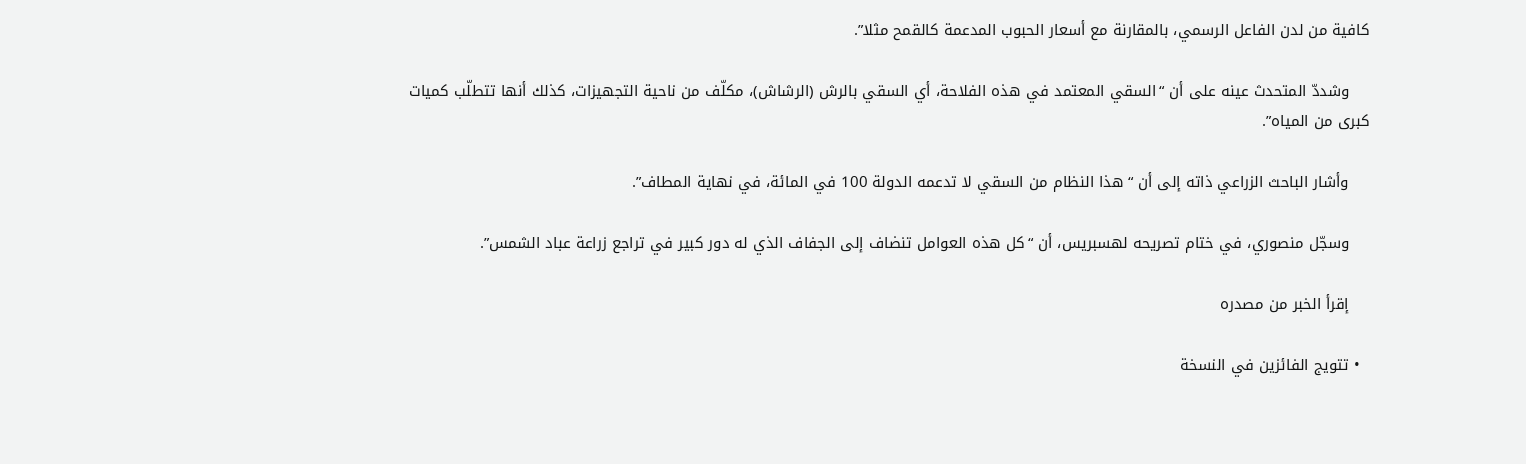كافية من لدن الفاعل الرسمي، بالمقارنة مع أسعار الحبوب المدعمة كالقمح مثلا”.

    وشددّ المتحدث عينه على أن “السقي المعتمد في هذه الفلاحة، أي السقي بالرش (الرشاش)، مكلّف من ناحية التجهيزات، كذلك أنها تتطلّب كميات كبرى من المياه”.

    وأشار الباحث الزراعي ذاته إلى أن “هذا النظام من السقي لا تدعمه الدولة 100 في المائة، في نهاية المطاف”.

    وسجّل منصوري، في ختام تصريحه لهسبريس، أن “كل هذه العوامل تنضاف إلى الجفاف الذي له دور كبير في تراجع زراعة عباد الشمس”.

    إقرأ الخبر من مصدره

  • تتويج الفائزين في النسخة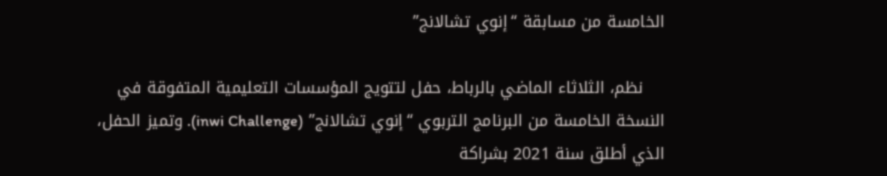الخامسة من مسابقة “إنوي تشالانج”

    نظم، الثلاثاء الماضي بالرباط، حفل لتتويج المؤسسات التعليمية المتفوقة في النسخة الخامسة من البرنامج التربوي “إنوي تشالانج” (inwi Challenge). وتميز الحفل، الذي أطلق سنة 2021 بشراكة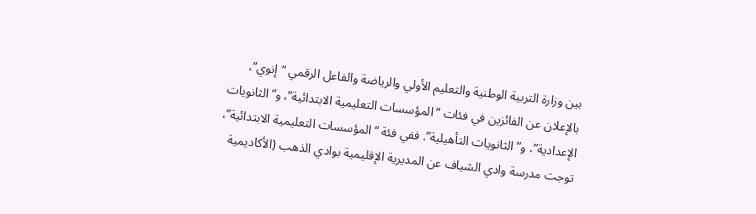بين وزارة التربية الوطنية والتعليم الأولي والرياضة والفاعل الرقمي “إنوي”، بالإعلان عن الفائزين في فئات “المؤسسات التعليمية الابتدائية”، و”الثانويات الإعدادية”، و”الثانويات التأهيلية”. ففي فئة “المؤسسات التعليمية الابتدائية”، توجت مدرسة وادي الشياف عن المديرية الإقليمية بوادي الذهب (الأكاديمية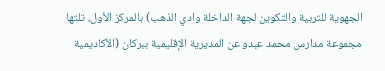الجهوية للتربية والتكوين لجهة الداخلة وادي الذهب) بالمركز الأول، تلتها مجموعة مدارس محمد عبدو عن المديرية الإقليمية ببركان (الأكاديمية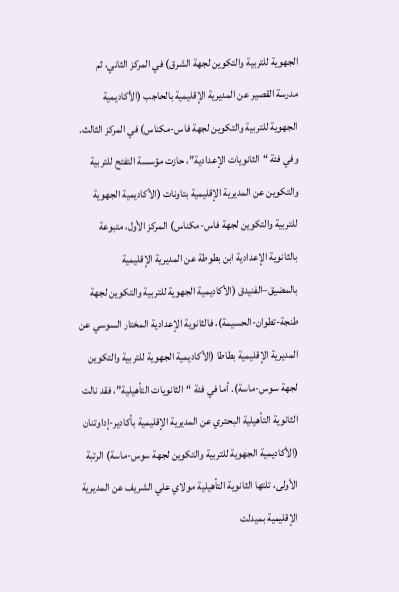الجهوية للتربية والتكوين لجهة الشرق) في المركز الثاني، ثم مدرسة القصير عن المديرية الإقليمية بالحاجب (الأكاديمية الجهوية للتربية والتكوين لجهة فاس-مكناس) في المركز الثالث. وفي فئة “الثانويات الإعدادية”، حازت مؤسسة التفتح للتربية والتكوين عن المديرية الإقليمية بتاونات (الأكاديمية الجهوية للتربية والتكوين لجهة فاس-مكناس) المركز الأول، متبوعة بالثانوية الإعدادية ابن بطوطة عن المديرية الإقليمية بالمضيق–الفنيدق (الأكاديمية الجهوية للتربية والتكوين لجهة طنجة-تطوان-الحسيمة)، فالثانوية الإعدادية المختار السوسي عن المديرية الإقليمية بطاطا (الأكاديمية الجهوية للتربية والتكوين لجهة سوس-ماسة). أما في فئة “الثانويات التأهيلية”، فقد نالت الثانوية التأهيلية البحتري عن المديرية الإقليمية بأكادير-إداوتنان (الأكاديمية الجهوية للتربية والتكوين لجهة سوس-ماسة) الرتبة الأولى، تلتها الثانوية التأهيلية مولاي علي الشريف عن المديرية الإقليمية بميدلت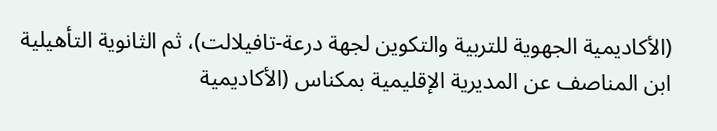(الأكاديمية الجهوية للتربية والتكوين لجهة درعة-تافيلالت)، ثم الثانوية التأهيلية ابن المناصف عن المديرية الإقليمية بمكناس (الأكاديمية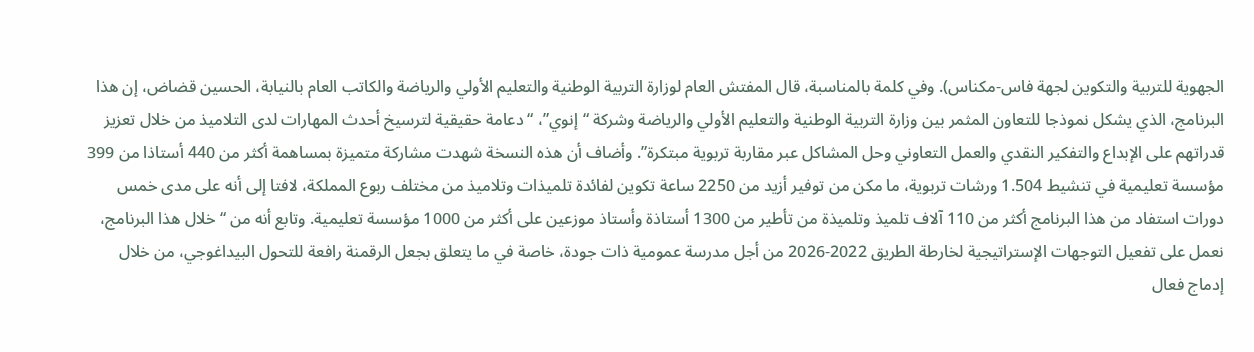الجهوية للتربية والتكوين لجهة فاس-مكناس). وفي كلمة بالمناسبة، قال المفتش العام لوزارة التربية الوطنية والتعليم الأولي والرياضة والكاتب العام بالنيابة، الحسين قضاض، إن هذا البرنامج، الذي يشكل نموذجا للتعاون المثمر بين وزارة التربية الوطنية والتعليم الأولي والرياضة وشركة “إنوي”، “دعامة حقيقية لترسيخ أحدث المهارات لدى التلاميذ من خلال تعزيز قدراتهم على الإبداع والتفكير النقدي والعمل التعاوني وحل المشاكل عبر مقاربة تربوية مبتكرة”. وأضاف أن هذه النسخة شهدت مشاركة متميزة بمساهمة أكثر من 440 أستاذا من 399 مؤسسة تعليمية في تنشيط 1.504 ورشات تربوية، ما مكن من توفير أزيد من 2250 ساعة تكوين لفائدة تلميذات وتلاميذ من مختلف ربوع المملكة، لافتا إلى أنه على مدى خمس دورات استفاد من هذا البرنامج أكثر من 110 آلاف تلميذ وتلميذة من تأطير من 1300 أستاذة وأستاذ موزعين على أكثر من 1000 مؤسسة تعليمية. وتابع أنه من “خلال هذا البرنامج، نعمل على تفعيل التوجهات الإستراتيجية لخارطة الطريق 2022-2026 من أجل مدرسة عمومية ذات جودة، خاصة في ما يتعلق بجعل الرقمنة رافعة للتحول البيداغوجي، من خلال إدماج فعال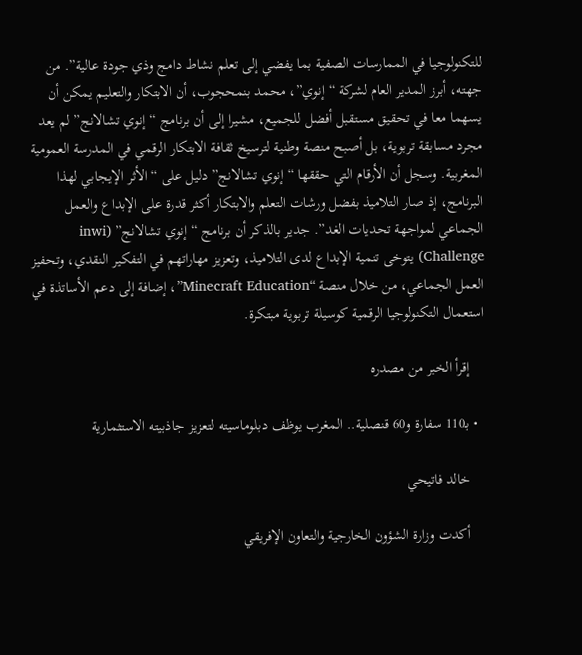للتكنولوجيا في الممارسات الصفية بما يفضي إلى تعلم نشاط دامج وذي جودة عالية”. من جهته، أبرز المدير العام لشركة “إنوي”، محمد بنمحجوب، أن الابتكار والتعليم يمكن أن يسهما معا في تحقيق مستقبل أفضل للجميع، مشيرا إلى أن برنامج “إنوي تشالانج” لم يعد مجرد مسابقة تربوية، بل أصبح منصة وطنية لترسيخ ثقافة الابتكار الرقمي في المدرسة العمومية المغربية. وسجل أن الأرقام التي حققها “إنوي تشالانج” دليل على “الأثر الإيجابي لهذا البرنامج، إذ صار التلاميذ بفضل ورشات التعلم والابتكار أكثر قدرة على الإبداع والعمل الجماعي لمواجهة تحديات الغد”. جدير بالذكر أن برنامج “إنوي تشالانج” (inwi Challenge) يتوخى تنمية الإبداع لدى التلاميذ، وتعزيز مهاراتهم في التفكير النقدي، وتحفيز العمل الجماعي، من خلال منصة “Minecraft Education”، إضافة إلى دعم الأساتذة في استعمال التكنولوجيا الرقمية كوسيلة تربوية مبتكرة.

    إقرأ الخبر من مصدره

  • بـ110 سفارة و60 قنصلية.. المغرب يوظف دبلوماسيته لتعزيز جاذبيته الاستثمارية

    خالد فاتيحي

    أكدت وزارة الشؤون الخارجية والتعاون الإفريقي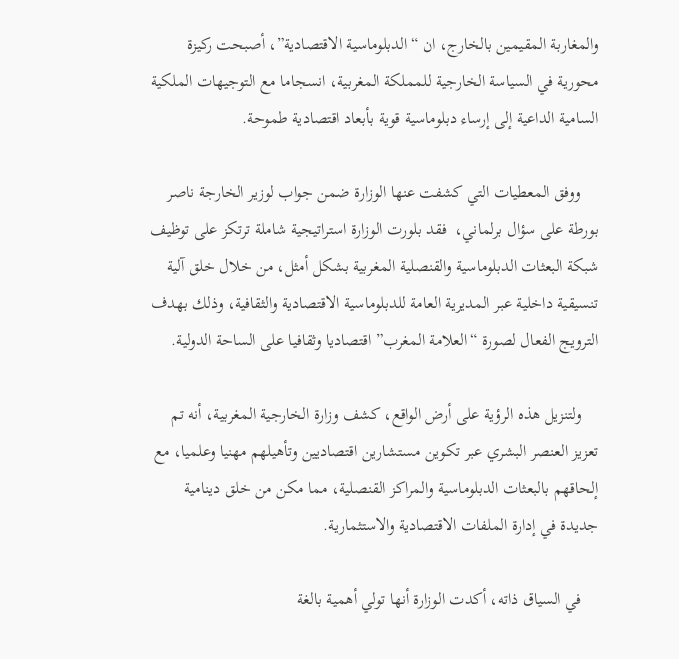والمغاربة المقيمين بالخارج، ان “الدبلوماسية الاقتصادية”، أصبحت ركيزة محورية في السياسة الخارجية للمملكة المغربية، انسجاما مع التوجيهات الملكية السامية الداعية إلى إرساء دبلوماسية قوية بأبعاد اقتصادية طموحة.

    ووفق المعطيات التي كشفت عنها الوزارة ضمن جواب لوزير الخارجة ناصر بورطة على سؤال برلماني،  فقد بلورت الوزارة استراتيجية شاملة ترتكز على توظيف شبكة البعثات الدبلوماسية والقنصلية المغربية بشكل أمثل، من خلال خلق آلية تنسيقية داخلية عبر المديرية العامة للدبلوماسية الاقتصادية والثقافية، وذلك بهدف الترويج الفعال لصورة “العلامة المغرب” اقتصاديا وثقافيا على الساحة الدولية.

    ولتنزيل هذه الرؤية على أرض الواقع، كشف وزارة الخارجية المغربية، أنه تم تعزيز العنصر البشري عبر تكوين مستشارين اقتصاديين وتأهيلهم مهنيا وعلميا، مع إلحاقهم بالبعثات الدبلوماسية والمراكز القنصلية، مما مكن من خلق دينامية جديدة في إدارة الملفات الاقتصادية والاستثمارية.

    في السياق ذاته، أكدت الوزارة أنها تولي أهمية بالغة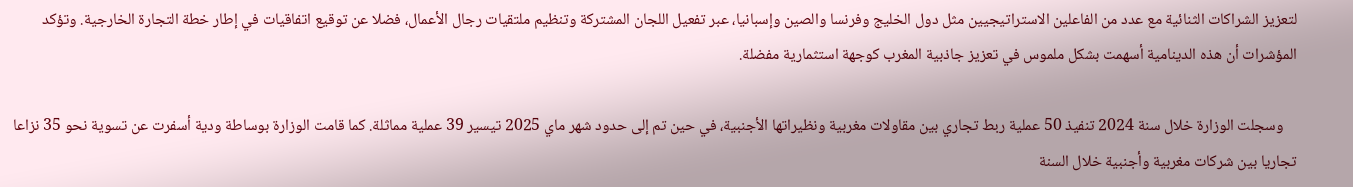لتعزيز الشراكات الثنائية مع عدد من الفاعلين الاستراتيجيين مثل دول الخليج وفرنسا والصين وإسبانيا، عبر تفعيل اللجان المشتركة وتنظيم ملتقيات رجال الأعمال، فضلا عن توقيع اتفاقيات في إطار خطة التجارة الخارجية. وتؤكد المؤشرات أن هذه الدينامية أسهمت بشكل ملموس في تعزيز جاذبية المغرب كوجهة استثمارية مفضلة.

    وسجلت الوزارة خلال سنة 2024 تنفيذ 50 عملية ربط تجاري بين مقاولات مغربية ونظيراتها الأجنبية، في حين تم إلى حدود شهر ماي 2025 تيسير 39 عملية مماثلة. كما قامت الوزارة بوساطة ودية أسفرت عن تسوية نحو 35 نزاعا تجاريا بين شركات مغربية وأجنبية خلال السنة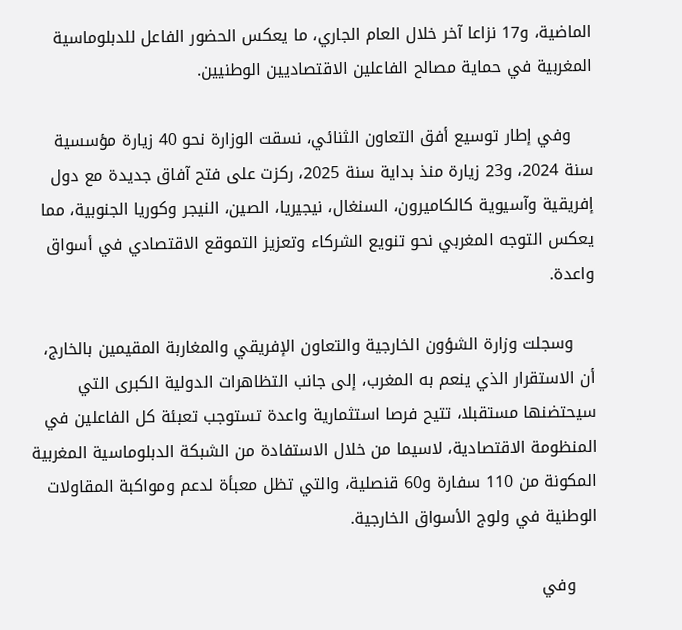الماضية، و17 نزاعا آخر خلال العام الجاري، ما يعكس الحضور الفاعل للدبلوماسية المغربية في حماية مصالح الفاعلين الاقتصاديين الوطنيين.

    وفي إطار توسيع أفق التعاون الثنائي، نسقت الوزارة نحو 40 زيارة مؤسسية سنة 2024، و23 زيارة منذ بداية سنة 2025، ركزت على فتح آفاق جديدة مع دول إفريقية وآسيوية كالكاميرون، السنغال، نيجيريا، الصين، النيجر وكوريا الجنوبية، مما يعكس التوجه المغربي نحو تنويع الشركاء وتعزيز التموقع الاقتصادي في أسواق واعدة.

    وسجلت وزارة الشؤون الخارجية والتعاون الإفريقي والمغاربة المقيمين بالخارج، أن الاستقرار الذي ينعم به المغرب، إلى جانب التظاهرات الدولية الكبرى التي سيحتضنها مستقبلا، تتيح فرصا استثمارية واعدة تستوجب تعبئة كل الفاعلين في المنظومة الاقتصادية، لاسيما من خلال الاستفادة من الشبكة الدبلوماسية المغربية المكونة من 110 سفارة و60 قنصلية، والتي تظل معبأة لدعم ومواكبة المقاولات الوطنية في ولوج الأسواق الخارجية.

    وفي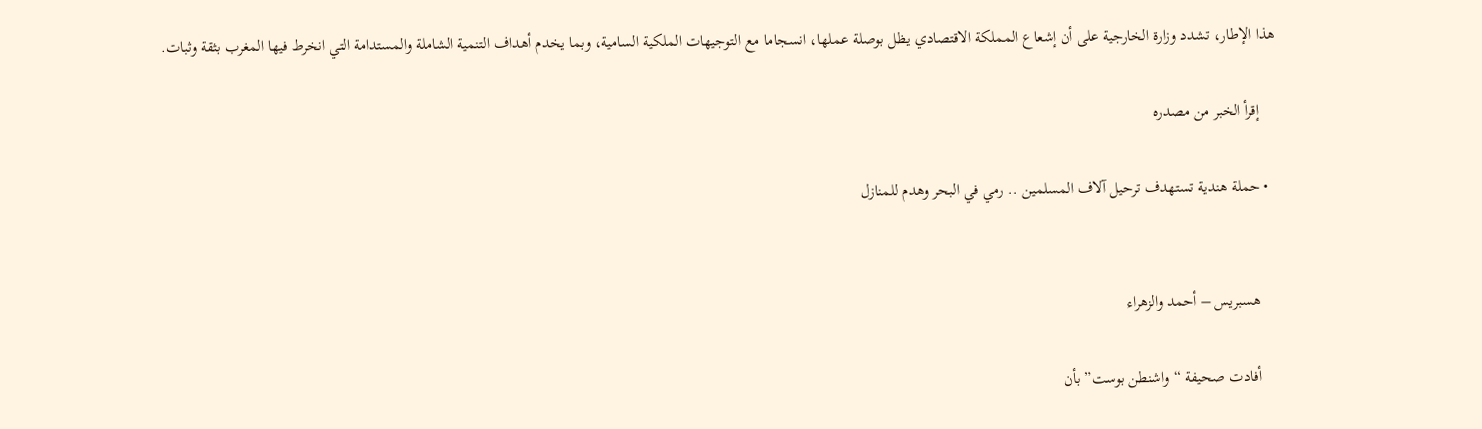هذا الإطار، تشدد وزارة الخارجية على أن إشعاع المملكة الاقتصادي يظل بوصلة عملها، انسجاما مع التوجيهات الملكية السامية، وبما يخدم أهداف التنمية الشاملة والمستدامة التي انخرط فيها المغرب بثقة وثبات.

    إقرأ الخبر من مصدره

  • حملة هندية تستهدف ترحيل آلاف المسلمين .. رمي في البحر وهدم للمنازل


    هسبريس – أحمد والزهراء

    أفادت صحيفة “واشنطن بوست” بأن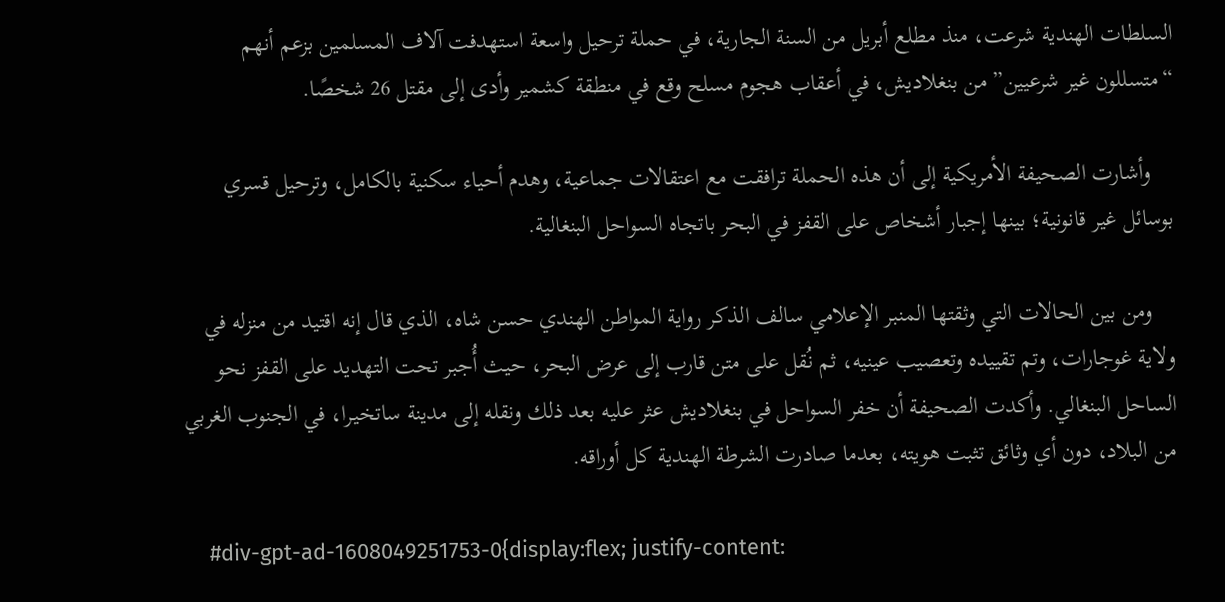السلطات الهندية شرعت، منذ مطلع أبريل من السنة الجارية، في حملة ترحيل واسعة استهدفت آلاف المسلمين بزعم أنهم “متسللون غير شرعيين” من بنغلاديش، في أعقاب هجوم مسلح وقع في منطقة كشمير وأدى إلى مقتل 26 شخصًا.

    وأشارت الصحيفة الأمريكية إلى أن هذه الحملة ترافقت مع اعتقالات جماعية، وهدم أحياء سكنية بالكامل، وترحيل قسري بوسائل غير قانونية؛ بينها إجبار أشخاص على القفز في البحر باتجاه السواحل البنغالية.

    ومن بين الحالات التي وثقتها المنبر الإعلامي سالف الذكر رواية المواطن الهندي حسن شاه، الذي قال إنه اقتيد من منزله في ولاية غوجارات، وتم تقييده وتعصيب عينيه، ثم نُقل على متن قارب إلى عرض البحر، حيث أُجبر تحت التهديد على القفز نحو الساحل البنغالي. وأكدت الصحيفة أن خفر السواحل في بنغلاديش عثر عليه بعد ذلك ونقله إلى مدينة ساتخيـرا، في الجنوب الغربي من البلاد، دون أي وثائق تثبت هويته، بعدما صادرت الشرطة الهندية كل أوراقه.

    #div-gpt-ad-1608049251753-0{display:flex; justify-content: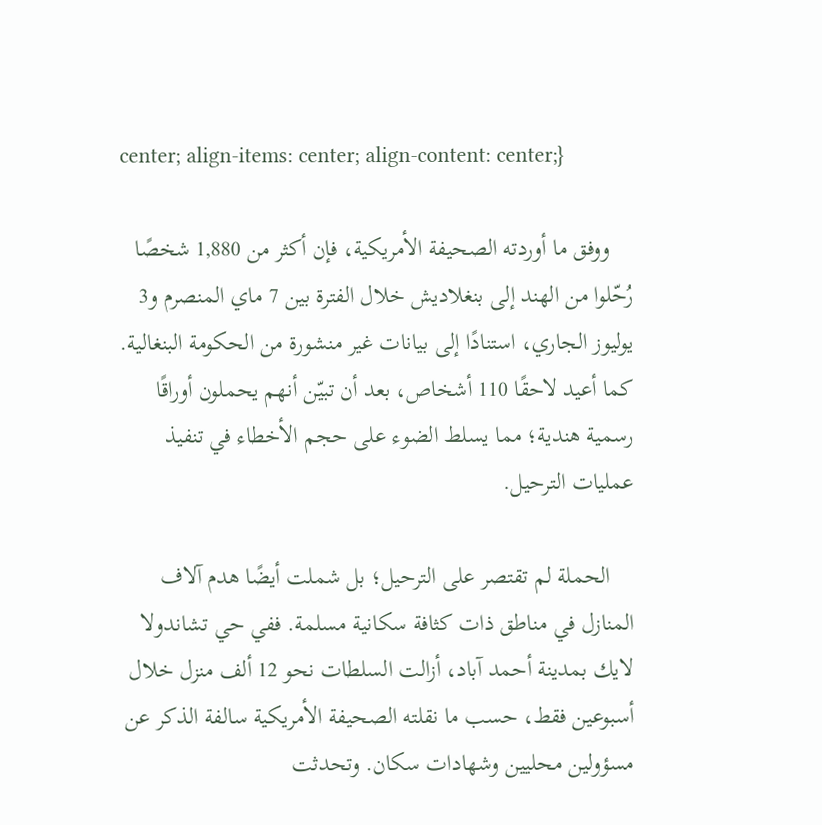center; align-items: center; align-content: center;}

    ووفق ما أوردته الصحيفة الأمريكية، فإن أكثر من 1,880 شخصًا رُحّلوا من الهند إلى بنغلاديش خلال الفترة بين 7 ماي المنصرم و3 يوليوز الجاري، استنادًا إلى بيانات غير منشورة من الحكومة البنغالية. كما أعيد لاحقًا 110 أشخاص، بعد أن تبيّن أنهم يحملون أوراقًا رسمية هندية؛ مما يسلط الضوء على حجم الأخطاء في تنفيذ عمليات الترحيل.

    الحملة لم تقتصر على الترحيل؛ بل شملت أيضًا هدم آلاف المنازل في مناطق ذات كثافة سكانية مسلمة. ففي حي تشاندولا لايك بمدينة أحمد آباد، أزالت السلطات نحو 12 ألف منزل خلال أسبوعين فقط، حسب ما نقلته الصحيفة الأمريكية سالفة الذكر عن مسؤولين محليين وشهادات سكان. وتحدثت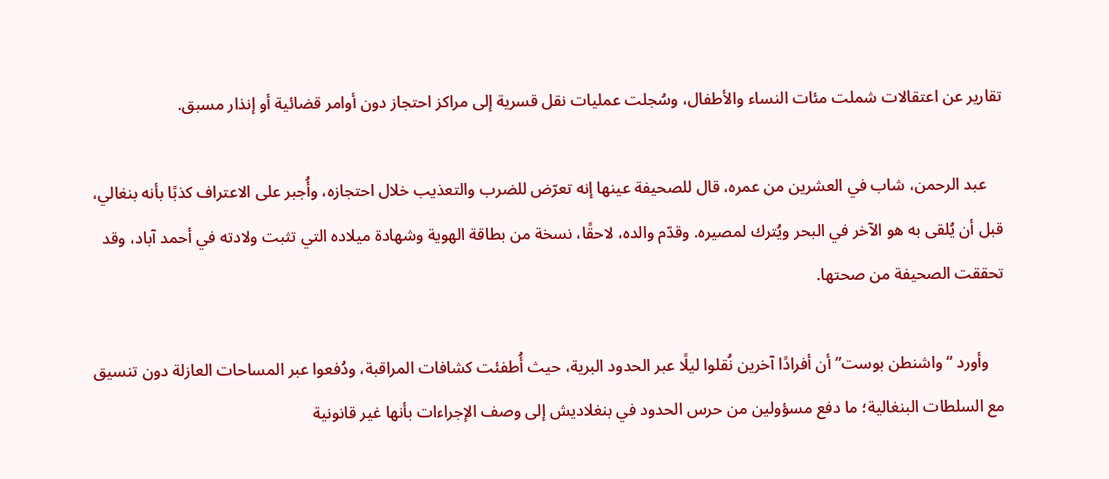تقارير عن اعتقالات شملت مئات النساء والأطفال، وسُجلت عمليات نقل قسرية إلى مراكز احتجاز دون أوامر قضائية أو إنذار مسبق.

    عبد الرحمن، شاب في العشرين من عمره، قال للصحيفة عينها إنه تعرّض للضرب والتعذيب خلال احتجازه، وأُجبر على الاعتراف كذبًا بأنه بنغالي، قبل أن يُلقى به هو الآخر في البحر ويُترك لمصيره. وقدّم والده، لاحقًا، نسخة من بطاقة الهوية وشهادة ميلاده التي تثبت ولادته في أحمد آباد، وقد تحققت الصحيفة من صحتها.

    وأورد “واشنطن بوست” أن أفرادًا آخرين نُقلوا ليلًا عبر الحدود البرية، حيث أُطفئت كشافات المراقبة، ودُفعوا عبر المساحات العازلة دون تنسيق مع السلطات البنغالية؛ ما دفع مسؤولين من حرس الحدود في بنغلاديش إلى وصف الإجراءات بأنها غير قانونية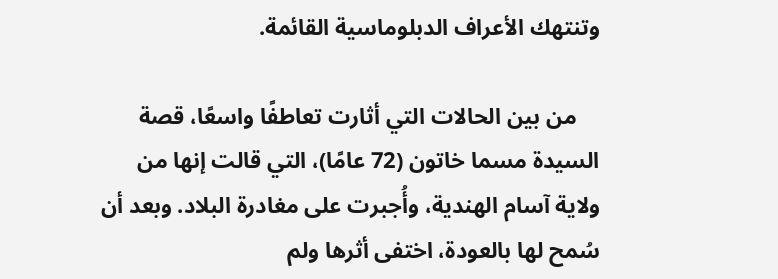وتنتهك الأعراف الدبلوماسية القائمة.

    من بين الحالات التي أثارت تعاطفًا واسعًا، قصة السيدة مسما خاتون (72 عامًا)، التي قالت إنها من ولاية آسام الهندية، وأُجبرت على مغادرة البلاد. وبعد أن سُمح لها بالعودة، اختفى أثرها ولم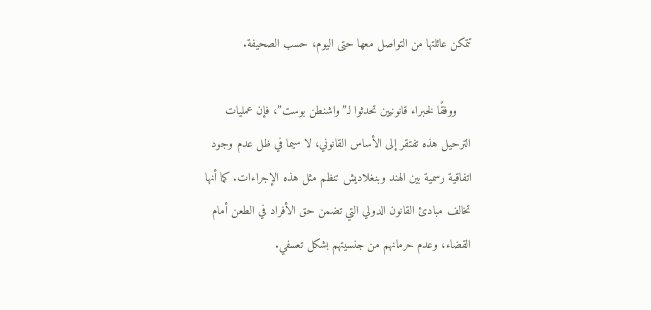تتمكن عائلتها من التواصل معها حتى اليوم، حسب الصحيفة.

    ووفقًا لخبراء قانونيين تحدثوا لـ”واشنطن بوست”، فإن عمليات الترحيل هذه تفتقر إلى الأساس القانوني، لا سيما في ظل عدم وجود اتفاقية رسمية بين الهند وبنغلاديش تنظم مثل هذه الإجراءات. كما أنها تخالف مبادئ القانون الدولي التي تضمن حق الأفراد في الطعن أمام القضاء، وعدم حرمانهم من جنسيتهم بشكل تعسفي.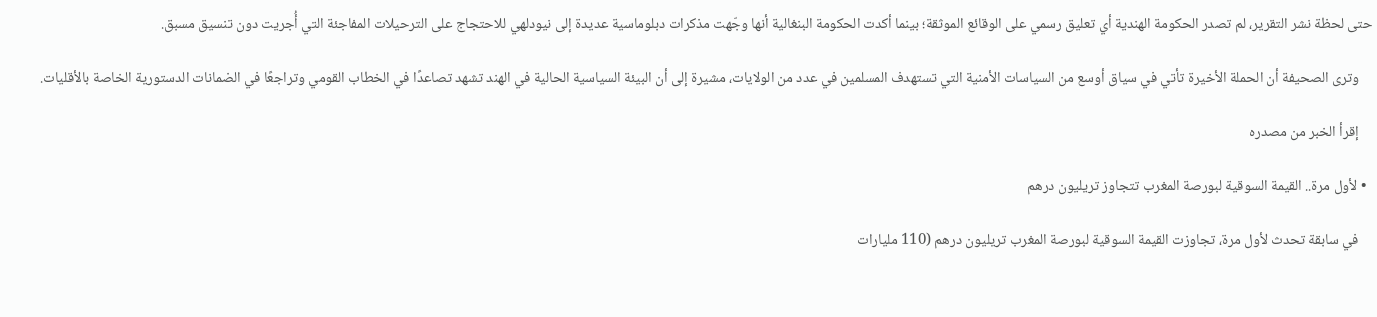حتى لحظة نشر التقرير، لم تصدر الحكومة الهندية أي تعليق رسمي على الوقائع الموثقة؛ بينما أكدت الحكومة البنغالية أنها وجّهت مذكرات دبلوماسية عديدة إلى نيودلهي للاحتجاج على الترحيلات المفاجئة التي أُجريت دون تنسيق مسبق.

    وترى الصحيفة أن الحملة الأخيرة تأتي في سياق أوسع من السياسات الأمنية التي تستهدف المسلمين في عدد من الولايات، مشيرة إلى أن البيئة السياسية الحالية في الهند تشهد تصاعدًا في الخطاب القومي وتراجعًا في الضمانات الدستورية الخاصة بالأقليات.

    إقرأ الخبر من مصدره

  • لأول مرة.. القيمة السوقية لبورصة المغرب تتجاوز تريليون درهم

    في سابقة تحدث لأول مرة، تجاوزت القيمة السوقية لبورصة المغرب تريليون درهم (110 مليارات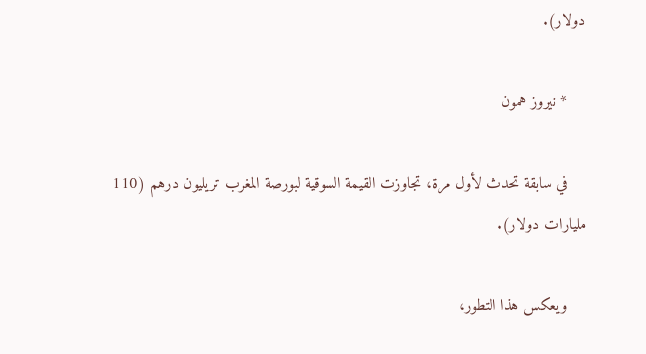دولار).

    * نيروز همون

    في سابقة تحدث لأول مرة، تجاوزت القيمة السوقية لبورصة المغرب تريليون درهم (110 مليارات دولار).

    ويعكس هذا التطور،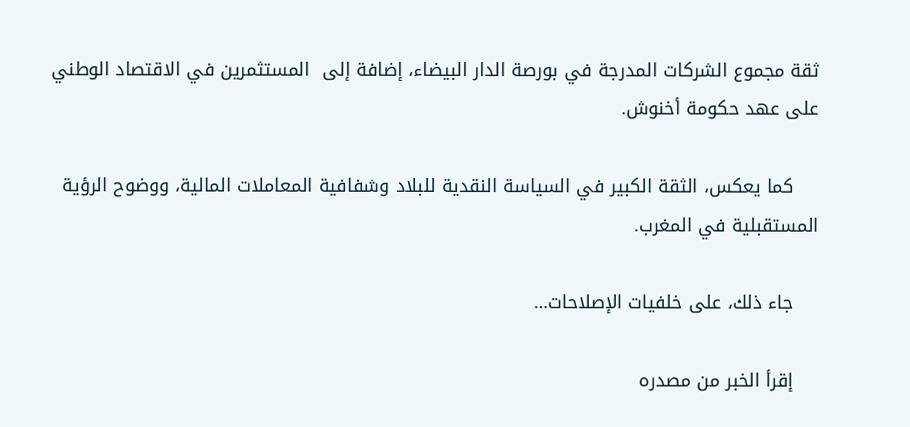ثقة مجموع الشركات المدرجة في بورصة الدار البيضاء، إضافة إلى  المستثمرين في الاقتصاد الوطني على عهد حكومة أخنوش.

    كما يعكس، الثقة الكبير في السياسة النقدية للبلاد وشفافية المعاملات المالية، ووضوح الرؤية المستقبلية في المغرب.

    جاء ذلك، على خلفيات الإصلاحات…

    إقرأ الخبر من مصدره